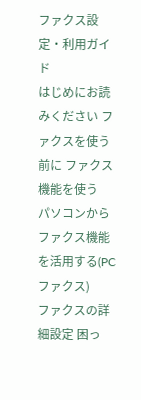ファクス設定・利用ガイド
はじめにお読みください ファクスを使う前に ファクス機能を使う
パソコンからファクス機能を活用する(PCファクス)
ファクスの詳細設定 困っ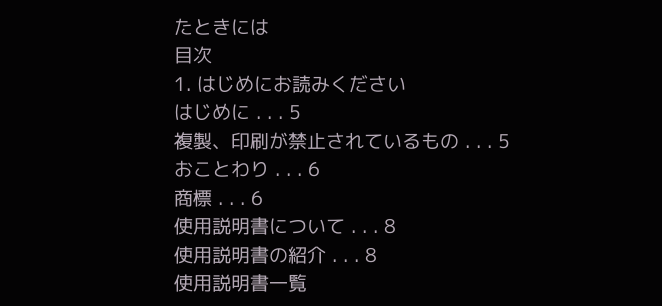たときには
目次
1. はじめにお読みください
はじめに . . . 5
複製、印刷が禁止されているもの . . . 5
おことわり . . . 6
商標 . . . 6
使用説明書について . . . 8
使用説明書の紹介 . . . 8
使用説明書一覧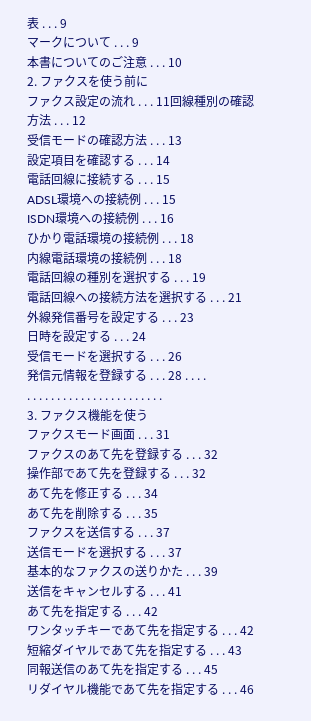表 . . . 9
マークについて . . . 9
本書についてのご注意 . . . 10
2. ファクスを使う前に
ファクス設定の流れ . . . 11回線種別の確認方法 . . . 12
受信モードの確認方法 . . . 13
設定項目を確認する . . . 14
電話回線に接続する . . . 15
ADSL環境への接続例 . . . 15
ISDN環境への接続例 . . . 16
ひかり電話環境の接続例 . . . 18
内線電話環境の接続例 . . . 18
電話回線の種別を選択する . . . 19
電話回線への接続方法を選択する . . . 21
外線発信番号を設定する . . . 23
日時を設定する . . . 24
受信モードを選択する . . . 26
発信元情報を登録する . . . 28 . . . .
. . . . . . . . . . . . . . . . . . . . . . .
3. ファクス機能を使う
ファクスモード画面 . . . 31
ファクスのあて先を登録する . . . 32
操作部であて先を登録する . . . 32
あて先を修正する . . . 34
あて先を削除する . . . 35
ファクスを送信する . . . 37
送信モードを選択する . . . 37
基本的なファクスの送りかた . . . 39
送信をキャンセルする . . . 41
あて先を指定する . . . 42
ワンタッチキーであて先を指定する . . . 42
短縮ダイヤルであて先を指定する . . . 43
同報送信のあて先を指定する . . . 45
リダイヤル機能であて先を指定する . . . 46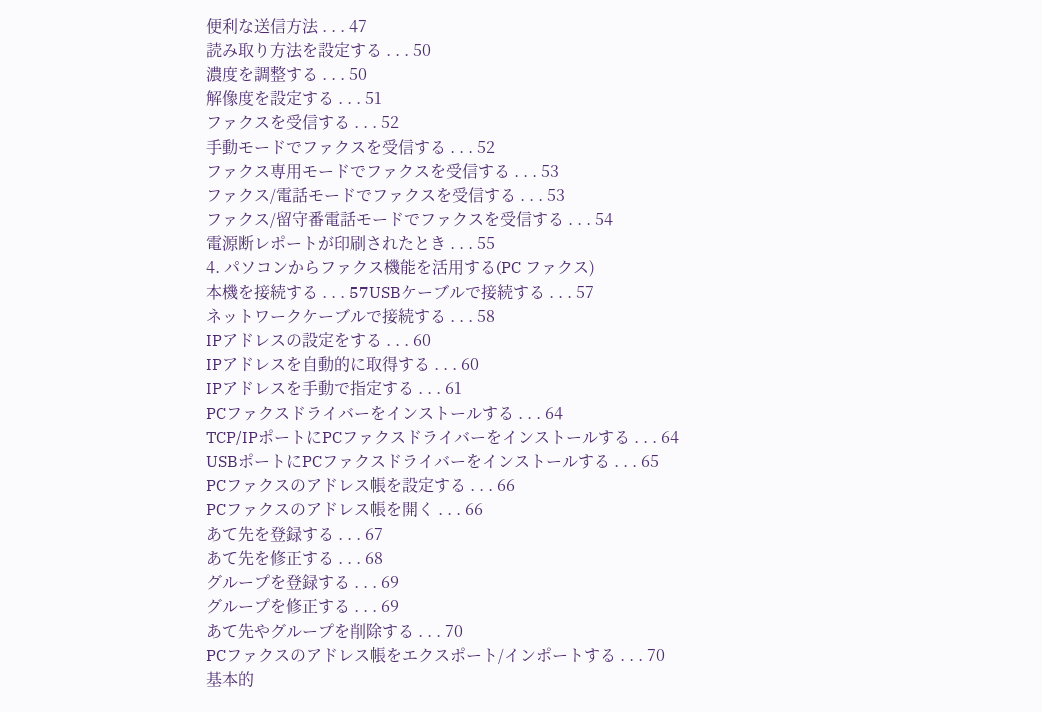便利な送信方法 . . . 47
読み取り方法を設定する . . . 50
濃度を調整する . . . 50
解像度を設定する . . . 51
ファクスを受信する . . . 52
手動モードでファクスを受信する . . . 52
ファクス専用モードでファクスを受信する . . . 53
ファクス/電話モードでファクスを受信する . . . 53
ファクス/留守番電話モードでファクスを受信する . . . 54
電源断レポートが印刷されたとき . . . 55
4. パソコンからファクス機能を活用する(PC ファクス)
本機を接続する . . . 57USBケーブルで接続する . . . 57
ネットワークケーブルで接続する . . . 58
IPアドレスの設定をする . . . 60
IPアドレスを自動的に取得する . . . 60
IPアドレスを手動で指定する . . . 61
PCファクスドライバーをインストールする . . . 64
TCP/IPポートにPCファクスドライバーをインストールする . . . 64
USBポートにPCファクスドライバーをインストールする . . . 65
PCファクスのアドレス帳を設定する . . . 66
PCファクスのアドレス帳を開く . . . 66
あて先を登録する . . . 67
あて先を修正する . . . 68
グループを登録する . . . 69
グループを修正する . . . 69
あて先やグループを削除する . . . 70
PCファクスのアドレス帳をエクスポート/インポートする . . . 70
基本的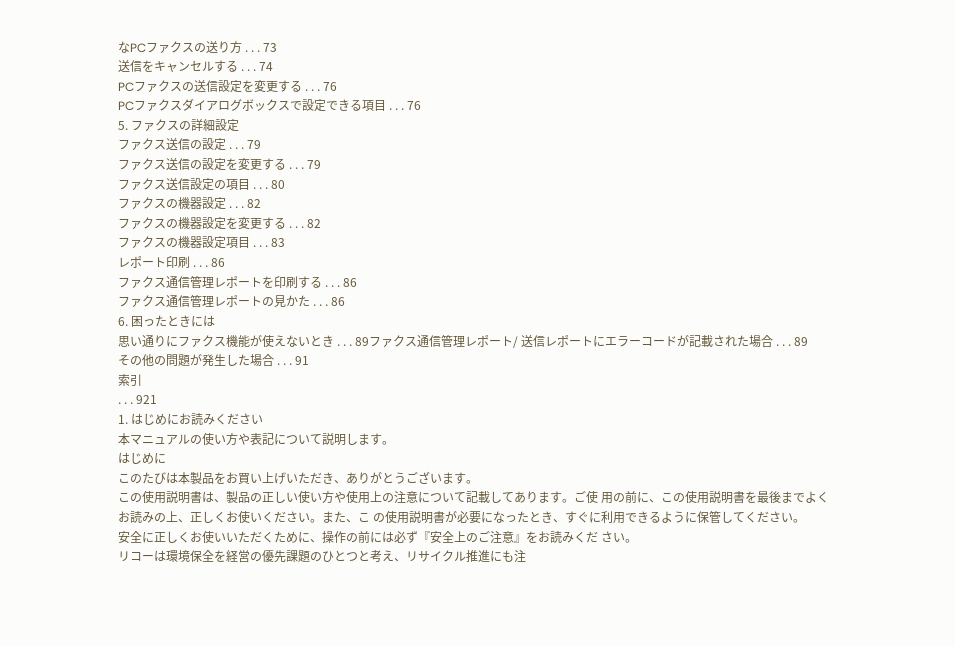なPCファクスの送り方 . . . 73
送信をキャンセルする . . . 74
PCファクスの送信設定を変更する . . . 76
PCファクスダイアログボックスで設定できる項目 . . . 76
5. ファクスの詳細設定
ファクス送信の設定 . . . 79
ファクス送信の設定を変更する . . . 79
ファクス送信設定の項目 . . . 80
ファクスの機器設定 . . . 82
ファクスの機器設定を変更する . . . 82
ファクスの機器設定項目 . . . 83
レポート印刷 . . . 86
ファクス通信管理レポートを印刷する . . . 86
ファクス通信管理レポートの見かた . . . 86
6. 困ったときには
思い通りにファクス機能が使えないとき . . . 89ファクス通信管理レポート/ 送信レポートにエラーコードが記載された場合 . . . 89
その他の問題が発生した場合 . . . 91
索引
. . . 921
1. はじめにお読みください
本マニュアルの使い方や表記について説明します。
はじめに
このたびは本製品をお買い上げいただき、ありがとうございます。
この使用説明書は、製品の正しい使い方や使用上の注意について記載してあります。ご使 用の前に、この使用説明書を最後までよくお読みの上、正しくお使いください。また、こ の使用説明書が必要になったとき、すぐに利用できるように保管してください。
安全に正しくお使いいただくために、操作の前には必ず『安全上のご注意』をお読みくだ さい。
リコーは環境保全を経営の優先課題のひとつと考え、リサイクル推進にも注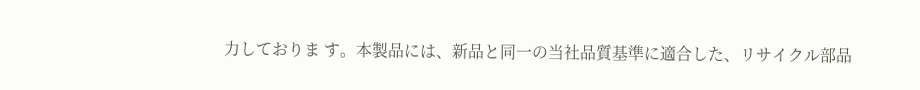力しておりま す。本製品には、新品と同一の当社品質基準に適合した、リサイクル部品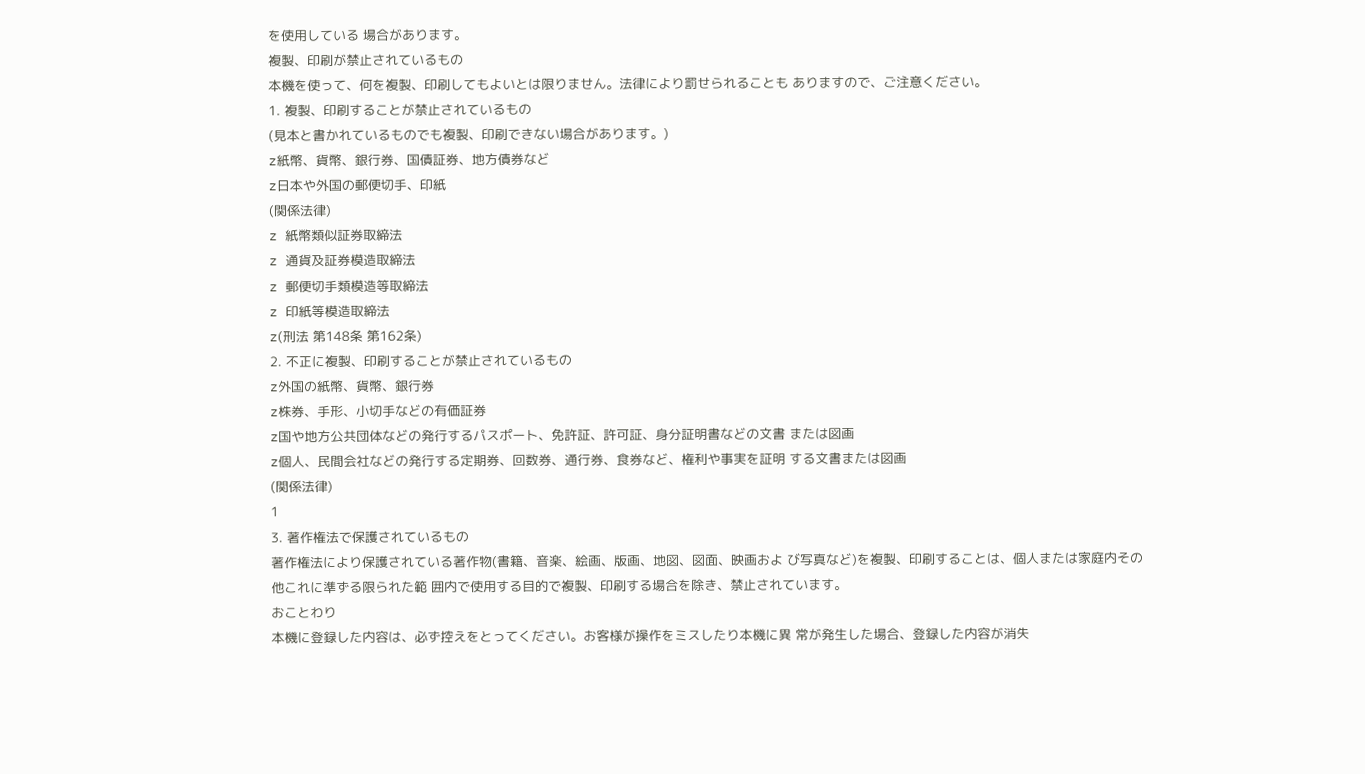を使用している 場合があります。
複製、印刷が禁止されているもの
本機を使って、何を複製、印刷してもよいとは限りません。法律により罰せられることも ありますので、ご注意ください。
1. 複製、印刷することが禁止されているもの
(見本と書かれているものでも複製、印刷できない場合があります。)
z紙幣、貨幣、銀行券、国債証券、地方債券など
z日本や外国の郵便切手、印紙
(関係法律)
z 紙幣類似証券取締法
z 通貨及証券模造取締法
z 郵便切手類模造等取締法
z 印紙等模造取締法
z(刑法 第148条 第162条)
2. 不正に複製、印刷することが禁止されているもの
z外国の紙幣、貨幣、銀行券
z株券、手形、小切手などの有価証券
z国や地方公共団体などの発行するパスポート、免許証、許可証、身分証明書などの文書 または図画
z個人、民間会社などの発行する定期券、回数券、通行券、食券など、権利や事実を証明 する文書または図画
(関係法律)
1
3. 著作権法で保護されているもの
著作権法により保護されている著作物(書籍、音楽、絵画、版画、地図、図面、映画およ び写真など)を複製、印刷することは、個人または家庭内その他これに準ずる限られた範 囲内で使用する目的で複製、印刷する場合を除き、禁止されています。
おことわり
本機に登録した内容は、必ず控えをとってください。お客様が操作をミスしたり本機に異 常が発生した場合、登録した内容が消失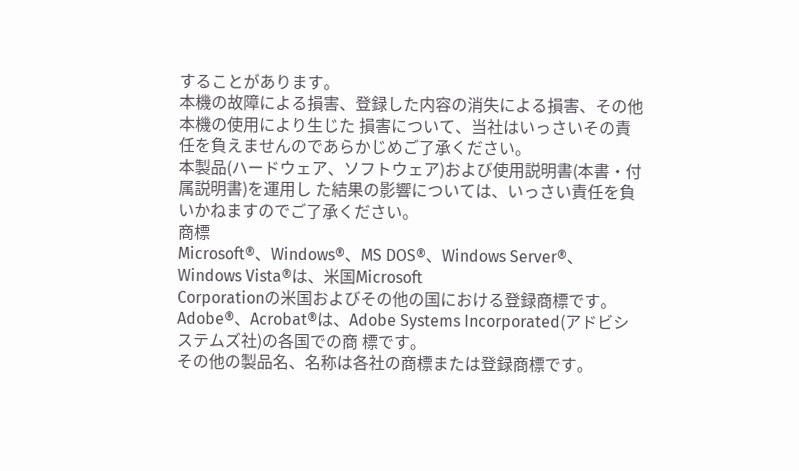することがあります。
本機の故障による損害、登録した内容の消失による損害、その他本機の使用により生じた 損害について、当社はいっさいその責任を負えませんのであらかじめご了承ください。
本製品(ハードウェア、ソフトウェア)および使用説明書(本書・付属説明書)を運用し た結果の影響については、いっさい責任を負いかねますのでご了承ください。
商標
Microsoft®、Windows®、MS DOS®、Windows Server®、Windows Vista®は、米国Microsoft
Corporationの米国およびその他の国における登録商標です。
Adobe®、Acrobat®は、Adobe Systems Incorporated(アドビシステムズ社)の各国での商 標です。
その他の製品名、名称は各社の商標または登録商標です。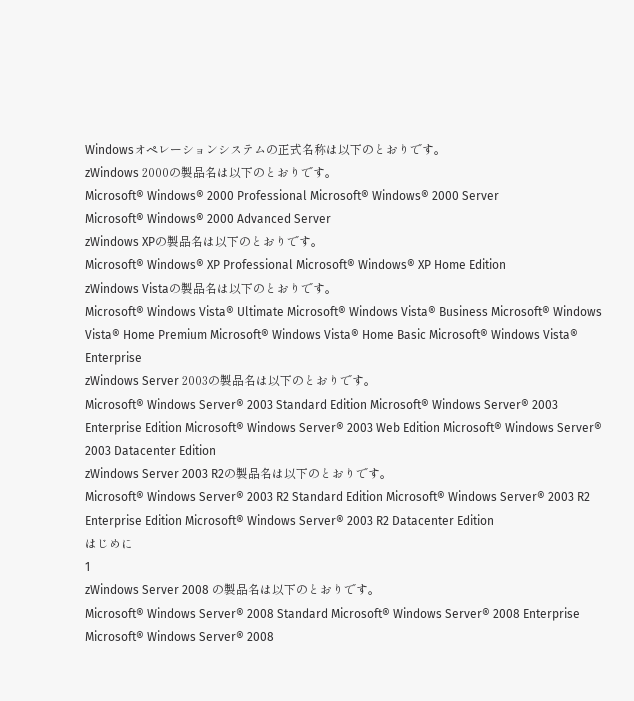Windowsオペレーションシステムの正式名称は以下のとおりです。
zWindows 2000の製品名は以下のとおりです。
Microsoft® Windows® 2000 Professional Microsoft® Windows® 2000 Server
Microsoft® Windows® 2000 Advanced Server
zWindows XPの製品名は以下のとおりです。
Microsoft® Windows® XP Professional Microsoft® Windows® XP Home Edition
zWindows Vistaの製品名は以下のとおりです。
Microsoft® Windows Vista® Ultimate Microsoft® Windows Vista® Business Microsoft® Windows Vista® Home Premium Microsoft® Windows Vista® Home Basic Microsoft® Windows Vista® Enterprise
zWindows Server 2003の製品名は以下のとおりです。
Microsoft® Windows Server® 2003 Standard Edition Microsoft® Windows Server® 2003 Enterprise Edition Microsoft® Windows Server® 2003 Web Edition Microsoft® Windows Server® 2003 Datacenter Edition
zWindows Server 2003 R2の製品名は以下のとおりです。
Microsoft® Windows Server® 2003 R2 Standard Edition Microsoft® Windows Server® 2003 R2 Enterprise Edition Microsoft® Windows Server® 2003 R2 Datacenter Edition
はじめに
1
zWindows Server 2008 の製品名は以下のとおりです。
Microsoft® Windows Server® 2008 Standard Microsoft® Windows Server® 2008 Enterprise Microsoft® Windows Server® 2008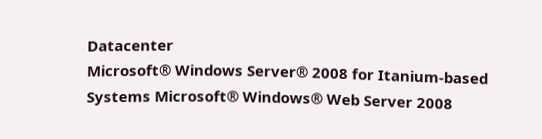Datacenter
Microsoft® Windows Server® 2008 for Itanium-based Systems Microsoft® Windows® Web Server 2008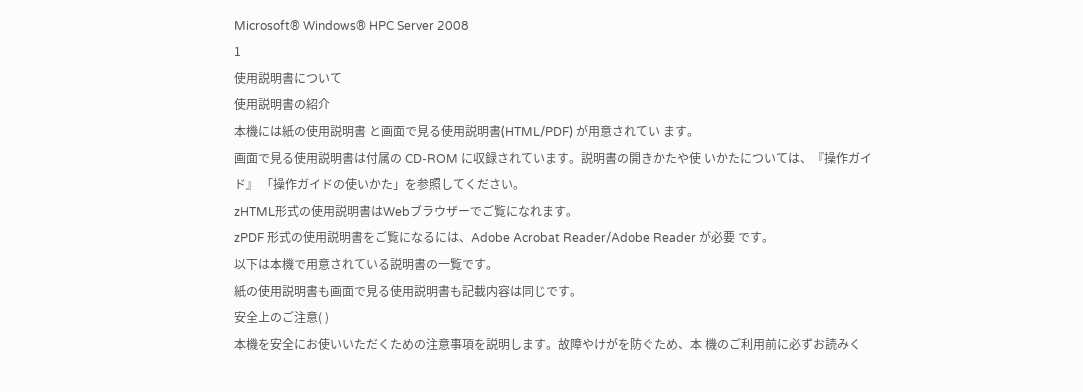Microsoft® Windows® HPC Server 2008
1
使用説明書について
使用説明書の紹介
本機には紙の使用説明書 と画面で見る使用説明書(HTML/PDF) が用意されてい ます。
画面で見る使用説明書は付属の CD-ROM に収録されています。説明書の開きかたや使 いかたについては、『操作ガイド』 「操作ガイドの使いかた」を参照してください。
zHTML形式の使用説明書はWebブラウザーでご覧になれます。
zPDF 形式の使用説明書をご覧になるには、Adobe Acrobat Reader/Adobe Reader が必要 です。
以下は本機で用意されている説明書の一覧です。
紙の使用説明書も画面で見る使用説明書も記載内容は同じです。
安全上のご注意( )
本機を安全にお使いいただくための注意事項を説明します。故障やけがを防ぐため、本 機のご利用前に必ずお読みく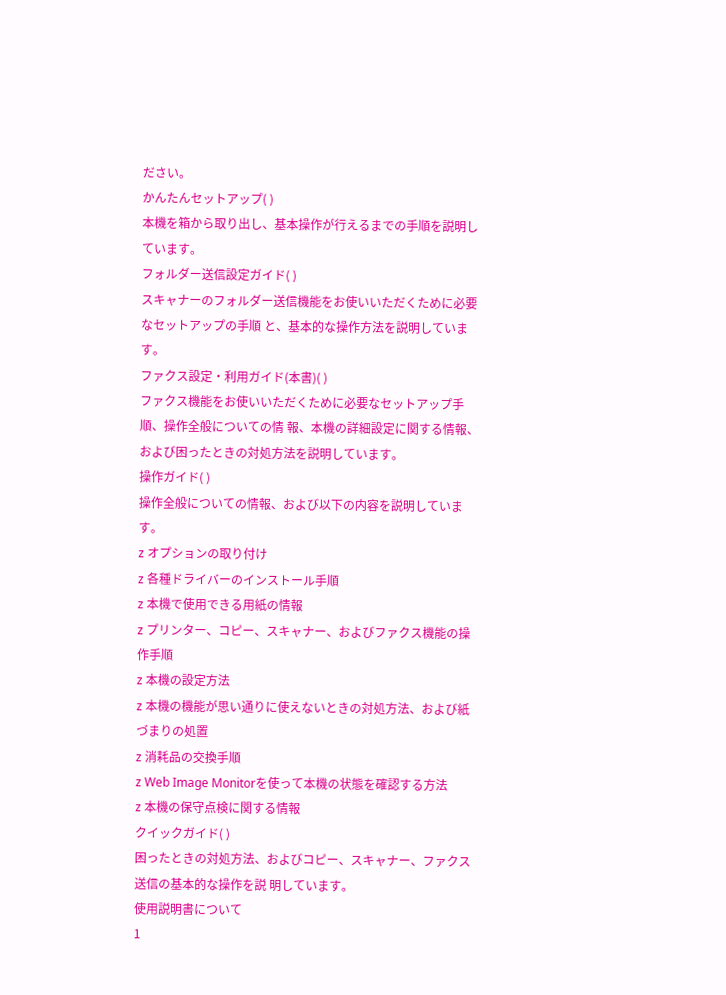ださい。
かんたんセットアップ( )
本機を箱から取り出し、基本操作が行えるまでの手順を説明しています。
フォルダー送信設定ガイド( )
スキャナーのフォルダー送信機能をお使いいただくために必要なセットアップの手順 と、基本的な操作方法を説明しています。
ファクス設定・利用ガイド(本書)( )
ファクス機能をお使いいただくために必要なセットアップ手順、操作全般についての情 報、本機の詳細設定に関する情報、および困ったときの対処方法を説明しています。
操作ガイド( )
操作全般についての情報、および以下の内容を説明しています。
z オプションの取り付け
z 各種ドライバーのインストール手順
z 本機で使用できる用紙の情報
z プリンター、コピー、スキャナー、およびファクス機能の操作手順
z 本機の設定方法
z 本機の機能が思い通りに使えないときの対処方法、および紙づまりの処置
z 消耗品の交換手順
z Web Image Monitorを使って本機の状態を確認する方法
z 本機の保守点検に関する情報
クイックガイド( )
困ったときの対処方法、およびコピー、スキャナー、ファクス送信の基本的な操作を説 明しています。
使用説明書について
1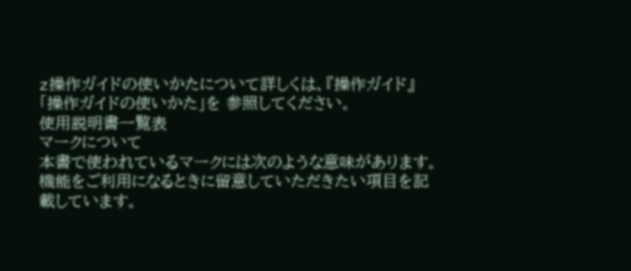z操作ガイドの使いかたについて詳しくは、『操作ガイド』 「操作ガイドの使いかた」を 参照してください。
使用説明書一覧表
マークについて
本書で使われているマークには次のような意味があります。
機能をご利用になるときに留意していただきたい項目を記載しています。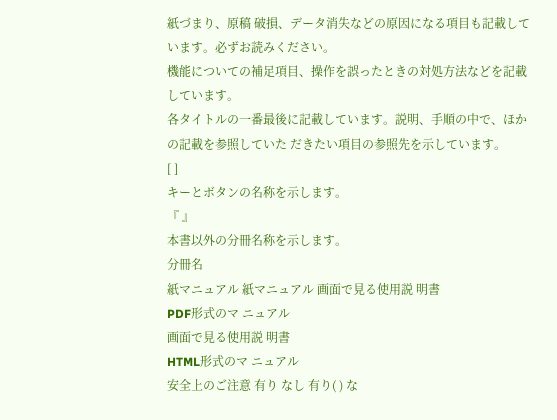紙づまり、原稿 破損、データ消失などの原因になる項目も記載しています。必ずお読みください。
機能についての補足項目、操作を誤ったときの対処方法などを記載しています。
各タイトルの一番最後に記載しています。説明、手順の中で、ほかの記載を参照していた だきたい項目の参照先を示しています。
[ ]
キーとボタンの名称を示します。
『 』
本書以外の分冊名称を示します。
分冊名
紙マニュアル 紙マニュアル 画面で見る使用説 明書
PDF形式のマ ニュアル
画面で見る使用説 明書
HTML形式のマ ニュアル
安全上のご注意 有り なし 有り( ) な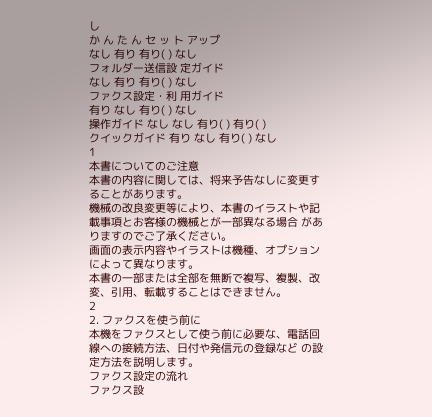し
か ん た ん セ ッ ト アップ
なし 有り 有り( ) なし
フォルダー送信設 定ガイド
なし 有り 有り( ) なし
ファクス設定・利 用ガイド
有り なし 有り( ) なし
操作ガイド なし なし 有り( ) 有り( )
クイックガイド 有り なし 有り( ) なし
1
本書についてのご注意
本書の内容に関しては、将来予告なしに変更することがあります。
機械の改良変更等により、本書のイラストや記載事項とお客様の機械とが一部異なる場合 がありますのでご了承ください。
画面の表示内容やイラストは機種、オプションによって異なります。
本書の一部または全部を無断で複写、複製、改変、引用、転載することはできません。
2
2. ファクスを使う前に
本機をファクスとして使う前に必要な、電話回線への接続方法、日付や発信元の登録など の設定方法を説明します。
ファクス設定の流れ
ファクス設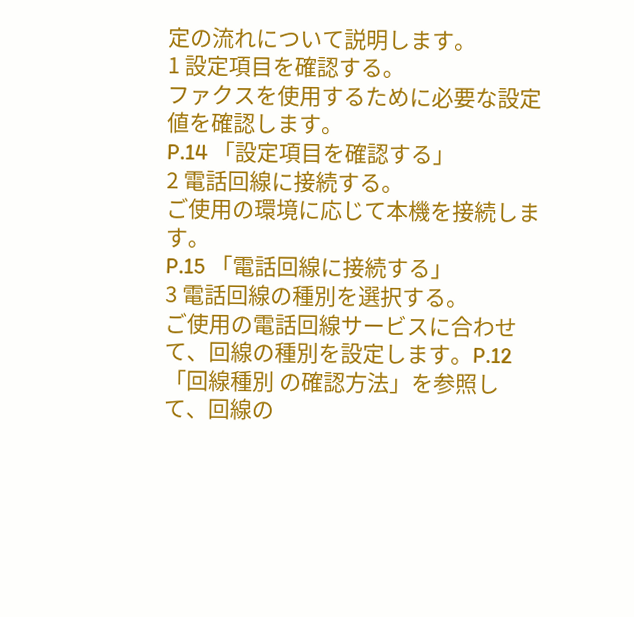定の流れについて説明します。
1 設定項目を確認する。
ファクスを使用するために必要な設定値を確認します。
P.14 「設定項目を確認する」
2 電話回線に接続する。
ご使用の環境に応じて本機を接続します。
P.15 「電話回線に接続する」
3 電話回線の種別を選択する。
ご使用の電話回線サービスに合わせて、回線の種別を設定します。P.12 「回線種別 の確認方法」を参照して、回線の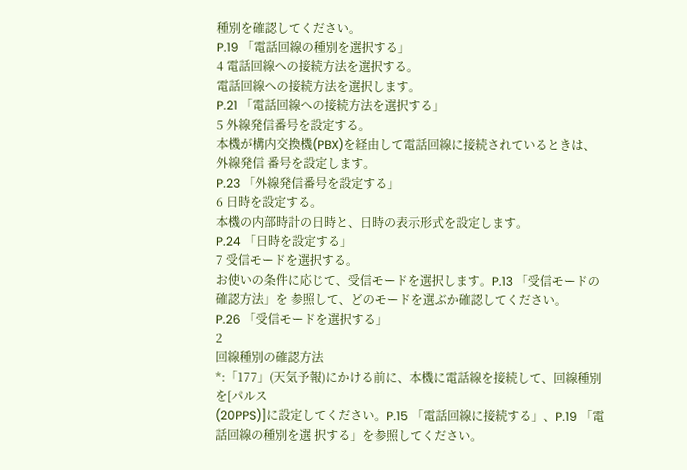種別を確認してください。
P.19 「電話回線の種別を選択する」
4 電話回線への接続方法を選択する。
電話回線への接続方法を選択します。
P.21 「電話回線への接続方法を選択する」
5 外線発信番号を設定する。
本機が構内交換機(PBX)を経由して電話回線に接続されているときは、外線発信 番号を設定します。
P.23 「外線発信番号を設定する」
6 日時を設定する。
本機の内部時計の日時と、日時の表示形式を設定します。
P.24 「日時を設定する」
7 受信モードを選択する。
お使いの条件に応じて、受信モードを選択します。P.13 「受信モードの確認方法」を 参照して、どのモードを選ぶか確認してください。
P.26 「受信モードを選択する」
2
回線種別の確認方法
*:「177」(天気予報)にかける前に、本機に電話線を接続して、回線種別を[パルス
(20PPS)]に設定してください。P.15 「電話回線に接続する」、P.19 「電話回線の種別を選 択する」を参照してください。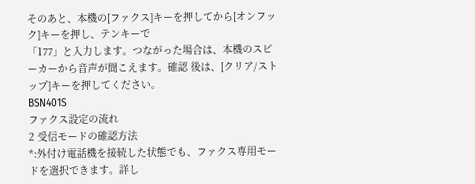そのあと、本機の[ファクス]キーを押してから[オンフック]キーを押し、テンキーで
「177」と入力します。つながった場合は、本機のスピーカーから音声が聞こえます。確認 後は、[クリア/ストップ]キーを押してください。
BSN401S
ファクス設定の流れ
2 受信モードの確認方法
*:外付け電話機を接続した状態でも、ファクス専用モードを選択できます。詳し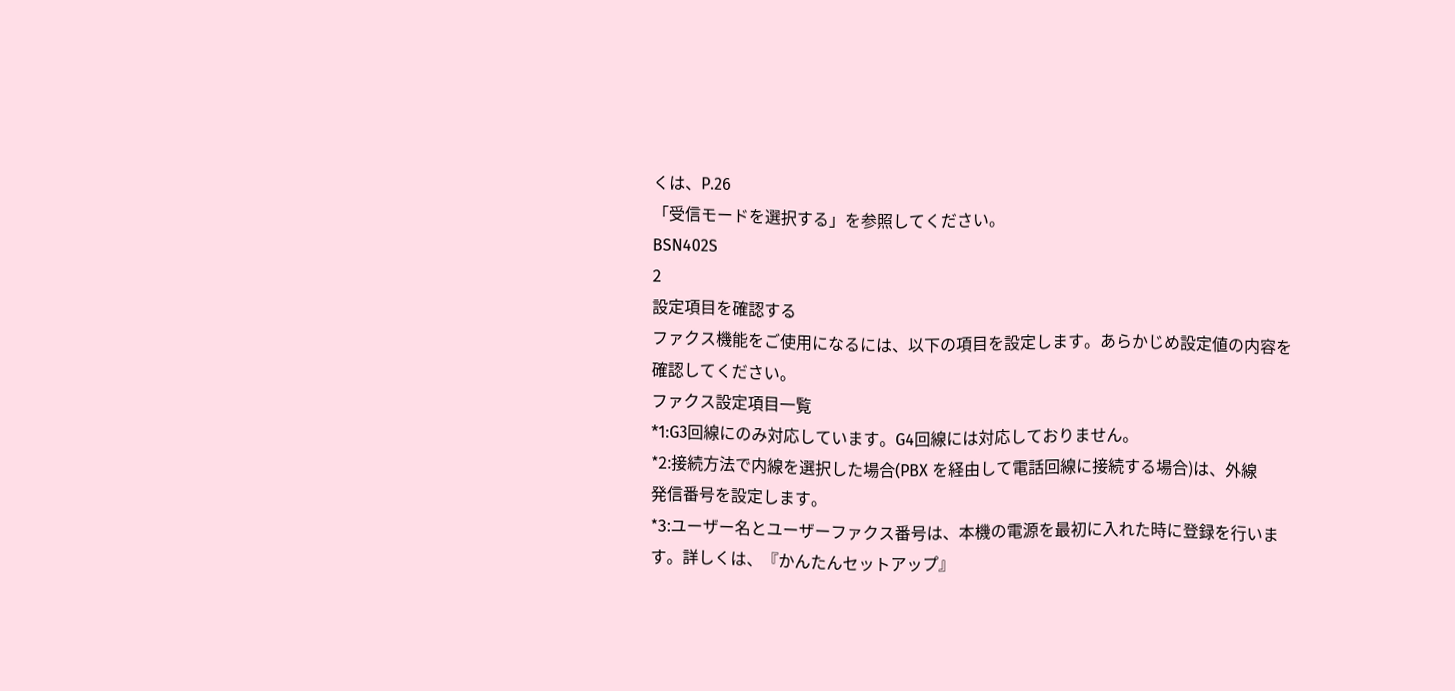くは、P.26
「受信モードを選択する」を参照してください。
BSN402S
2
設定項目を確認する
ファクス機能をご使用になるには、以下の項目を設定します。あらかじめ設定値の内容を 確認してください。
ファクス設定項目一覧
*1:G3回線にのみ対応しています。G4回線には対応しておりません。
*2:接続方法で内線を選択した場合(PBX を経由して電話回線に接続する場合)は、外線
発信番号を設定します。
*3:ユーザー名とユーザーファクス番号は、本機の電源を最初に入れた時に登録を行いま す。詳しくは、『かんたんセットアップ』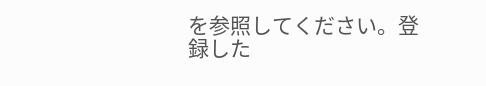を参照してください。登録した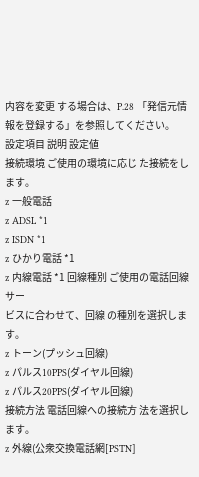内容を変更 する場合は、P.28 「発信元情報を登録する」を参照してください。
設定項目 説明 設定値
接続環境 ご使用の環境に応じ た接続をします。
z 一般電話
z ADSL *1
z ISDN *1
z ひかり電話 *1
z 内線電話 *1 回線種別 ご使用の電話回線サー
ビスに合わせて、回線 の種別を選択します。
z トーン(プッシュ回線)
z パルス10PPS(ダイヤル回線)
z パルス20PPS(ダイヤル回線)
接続方法 電話回線への接続方 法を選択します。
z 外線(公衆交換電話網[PSTN]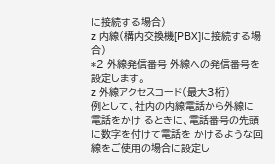に接続する場合)
z 内線(構内交換機[PBX]に接続する場合)
*2 外線発信番号 外線への発信番号を 設定します。
z 外線アクセスコード(最大3桁)
例として、社内の内線電話から外線に電話をかけ るときに、電話番号の先頭に数字を付けて電話を かけるような回線をご使用の場合に設定し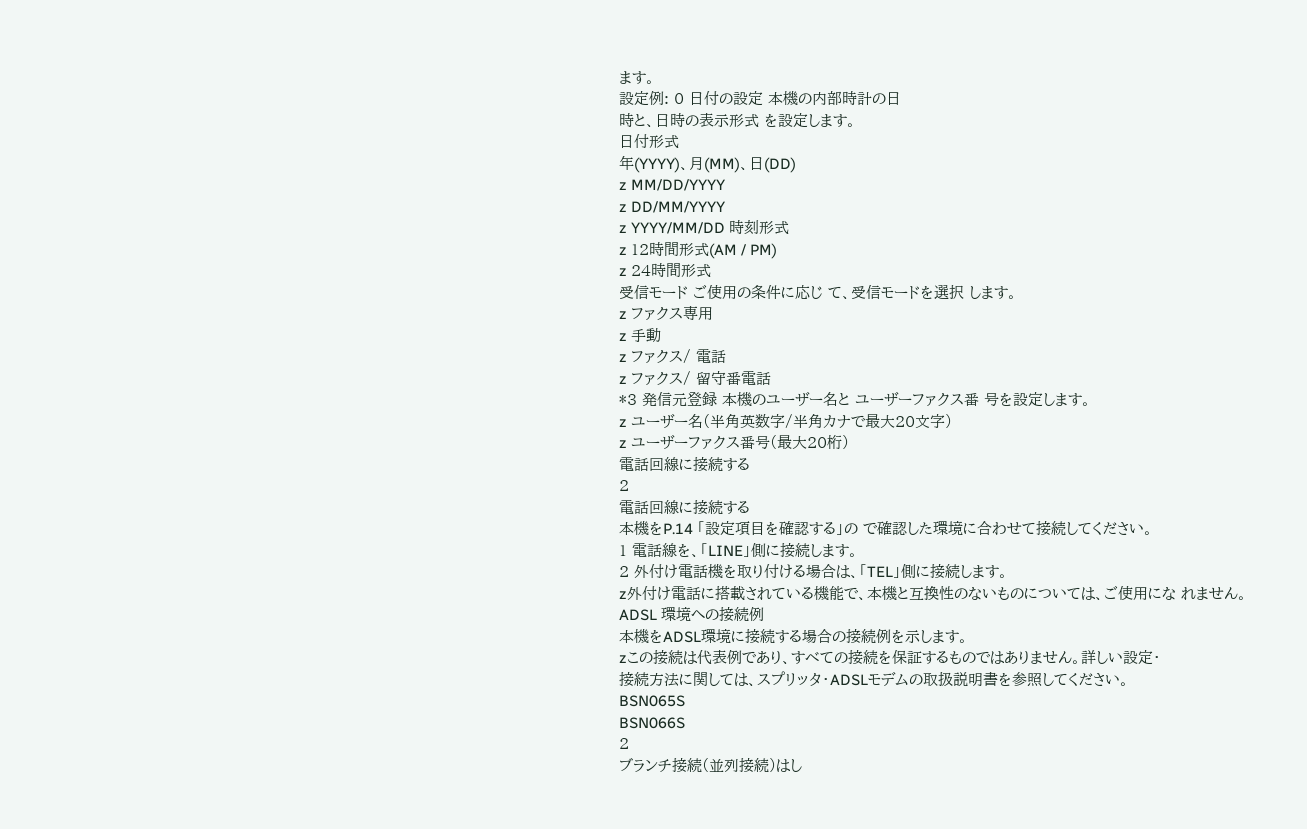ます。
設定例: 0 日付の設定 本機の内部時計の日
時と、日時の表示形式 を設定します。
日付形式
年(YYYY)、月(MM)、日(DD)
z MM/DD/YYYY
z DD/MM/YYYY
z YYYY/MM/DD 時刻形式
z 12時間形式(AM / PM)
z 24時間形式
受信モード ご使用の条件に応じ て、受信モードを選択 します。
z ファクス専用
z 手動
z ファクス/ 電話
z ファクス/ 留守番電話
*3 発信元登録 本機のユーザー名と ユーザーファクス番 号を設定します。
z ユーザー名(半角英数字/半角カナで最大20文字)
z ユーザーファクス番号(最大20桁)
電話回線に接続する
2
電話回線に接続する
本機をP.14 「設定項目を確認する」の で確認した環境に合わせて接続してください。
1 電話線を、「LINE」側に接続します。
2 外付け電話機を取り付ける場合は、「TEL」側に接続します。
z外付け電話に搭載されている機能で、本機と互換性のないものについては、ご使用にな れません。
ADSL 環境への接続例
本機をADSL環境に接続する場合の接続例を示します。
zこの接続は代表例であり、すべての接続を保証するものではありません。詳しい設定・
接続方法に関しては、スプリッタ・ADSLモデムの取扱説明書を参照してください。
BSN065S
BSN066S
2
ブランチ接続(並列接続)はし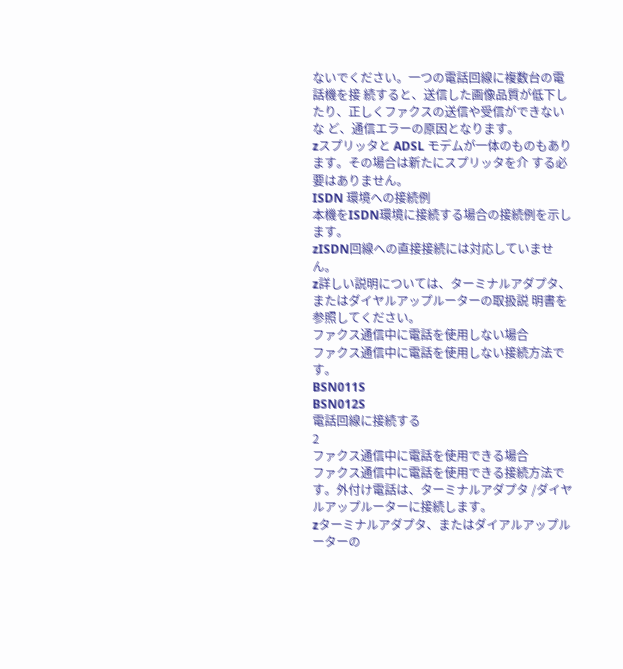ないでください。一つの電話回線に複数台の電話機を接 続すると、送信した画像品質が低下したり、正しくファクスの送信や受信ができないな ど、通信エラーの原因となります。
zスプリッタと ADSL モデムが一体のものもあります。その場合は新たにスプリッタを介 する必要はありません。
ISDN 環境への接続例
本機をISDN環境に接続する場合の接続例を示します。
zISDN回線への直接接続には対応していません。
z詳しい説明については、ターミナルアダプタ、またはダイヤルアップルーターの取扱説 明書を参照してください。
ファクス通信中に電話を使用しない場合
ファクス通信中に電話を使用しない接続方法です。
BSN011S
BSN012S
電話回線に接続する
2
ファクス通信中に電話を使用できる場合
ファクス通信中に電話を使用できる接続方法です。外付け電話は、ターミナルアダプタ /ダイヤルアップルーターに接続します。
zターミナルアダプタ、またはダイアルアップルーターの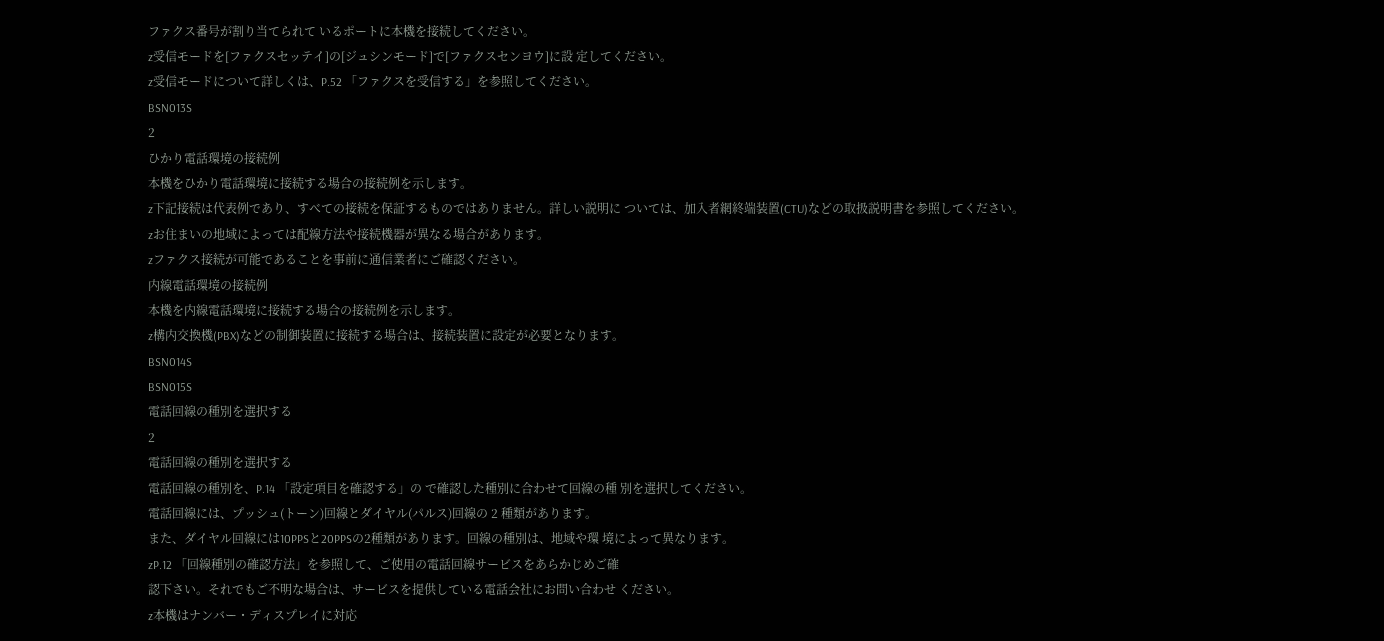ファクス番号が割り当てられて いるポートに本機を接続してください。
z受信モードを[ファクスセッテイ]の[ジュシンモード]で[ファクスセンヨウ]に設 定してください。
z受信モードについて詳しくは、P.52 「ファクスを受信する」を参照してください。
BSN013S
2
ひかり電話環境の接続例
本機をひかり電話環境に接続する場合の接続例を示します。
z下記接続は代表例であり、すべての接続を保証するものではありません。詳しい説明に ついては、加入者網終端装置(CTU)などの取扱説明書を参照してください。
zお住まいの地域によっては配線方法や接続機器が異なる場合があります。
zファクス接続が可能であることを事前に通信業者にご確認ください。
内線電話環境の接続例
本機を内線電話環境に接続する場合の接続例を示します。
z構内交換機(PBX)などの制御装置に接続する場合は、接続装置に設定が必要となります。
BSN014S
BSN015S
電話回線の種別を選択する
2
電話回線の種別を選択する
電話回線の種別を、P.14 「設定項目を確認する」の で確認した種別に合わせて回線の種 別を選択してください。
電話回線には、プッシュ(トーン)回線とダイヤル(パルス)回線の 2 種類があります。
また、ダイヤル回線には10PPSと20PPSの2種類があります。回線の種別は、地域や環 境によって異なります。
zP.12 「回線種別の確認方法」を参照して、ご使用の電話回線サービスをあらかじめご確
認下さい。それでもご不明な場合は、サービスを提供している電話会社にお問い合わせ ください。
z本機はナンバー・ディスプレイに対応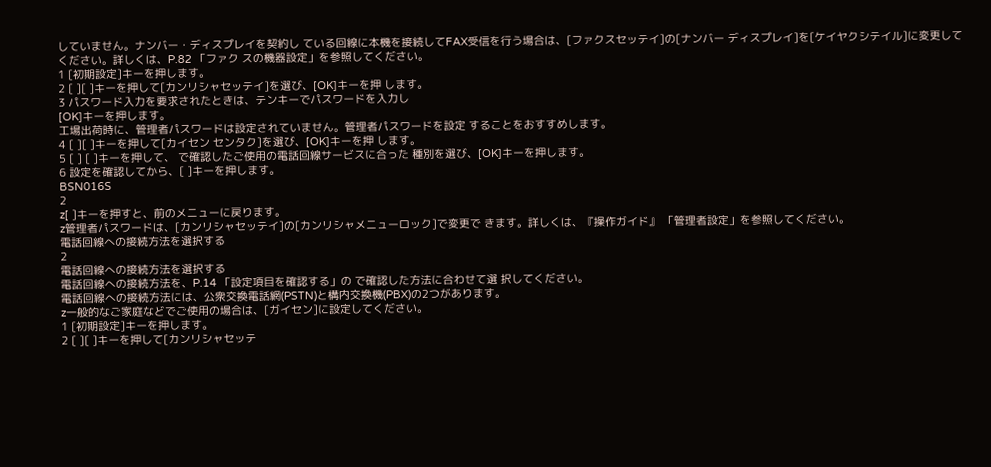していません。ナンバー・ディスプレイを契約し ている回線に本機を接続してFAX受信を行う場合は、[ファクスセッテイ]の[ナンバー ディスプレイ]を[ケイヤクシテイル]に変更してください。詳しくは、P.82 「ファク スの機器設定」を参照してください。
1 [初期設定]キーを押します。
2 [ ][ ]キーを押して[カンリシャセッテイ]を選び、[OK]キーを押 します。
3 パスワード入力を要求されたときは、テンキーでパスワードを入力し
[OK]キーを押します。
工場出荷時に、管理者パスワードは設定されていません。管理者パスワードを設定 することをおすすめします。
4 [ ][ ]キーを押して[カイセン センタク]を選び、[OK]キーを押 します。
5 [ ] [ ]キーを押して、 で確認したご使用の電話回線サービスに合った 種別を選び、[OK]キーを押します。
6 設定を確認してから、[ ]キーを押します。
BSN016S
2
z[ ]キーを押すと、前のメニューに戻ります。
z管理者パスワードは、[カンリシャセッテイ]の[カンリシャメニューロック]で変更で きます。詳しくは、『操作ガイド』 「管理者設定」を参照してください。
電話回線への接続方法を選択する
2
電話回線への接続方法を選択する
電話回線への接続方法を、P.14 「設定項目を確認する」の で確認した方法に合わせて選 択してください。
電話回線への接続方法には、公衆交換電話網(PSTN)と構内交換機(PBX)の2つがあります。
z一般的なご家庭などでご使用の場合は、[ガイセン]に設定してください。
1 [初期設定]キーを押します。
2 [ ][ ]キーを押して[カンリシャセッテ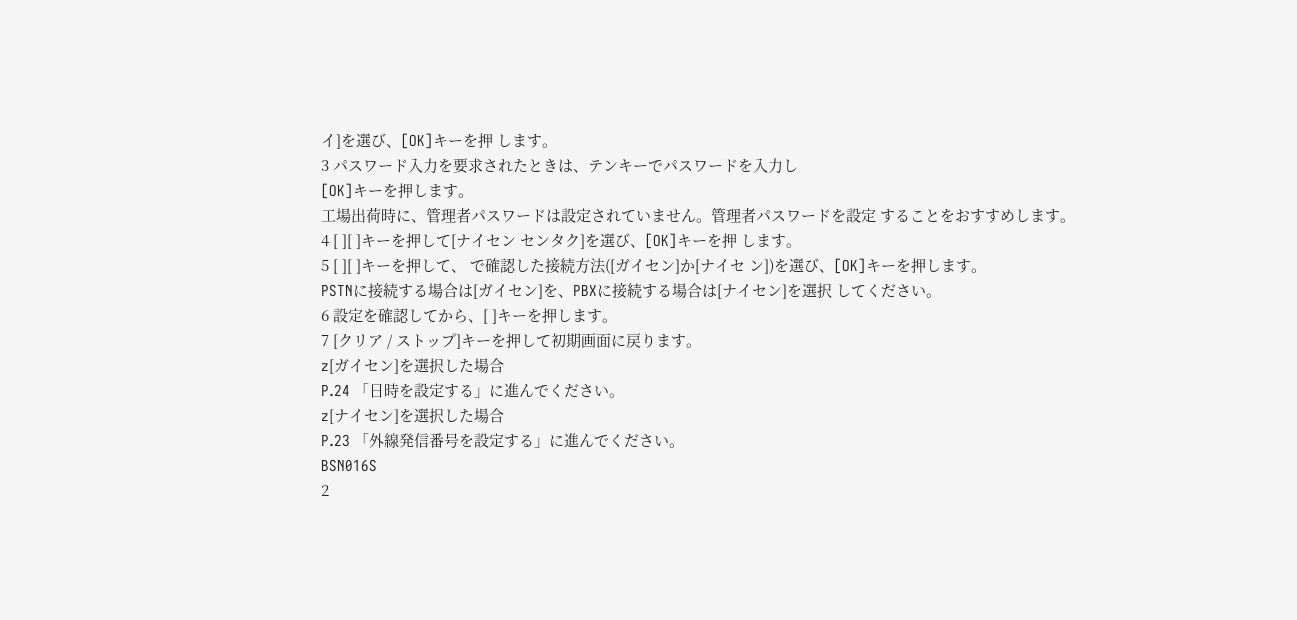イ]を選び、[OK]キーを押 します。
3 パスワード入力を要求されたときは、テンキーでパスワードを入力し
[OK]キーを押します。
工場出荷時に、管理者パスワードは設定されていません。管理者パスワードを設定 することをおすすめします。
4 [ ][ ]キーを押して[ナイセン センタク]を選び、[OK]キーを押 します。
5 [ ][ ]キーを押して、 で確認した接続方法([ガイセン]か[ナイセ ン])を選び、[OK]キーを押します。
PSTNに接続する場合は[ガイセン]を、PBXに接続する場合は[ナイセン]を選択 してください。
6 設定を確認してから、[ ]キーを押します。
7 [クリア / ストップ]キーを押して初期画面に戻ります。
z[ガイセン]を選択した場合
P.24 「日時を設定する」に進んでください。
z[ナイセン]を選択した場合
P.23 「外線発信番号を設定する」に進んでください。
BSN016S
2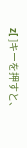z[ ]キーを押すと、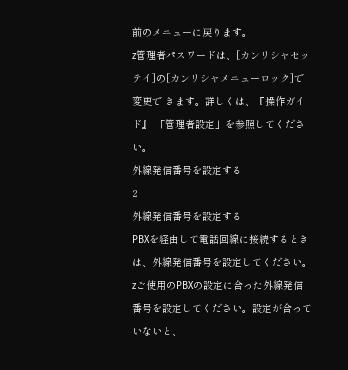前のメニューに戻ります。
z管理者パスワードは、[カンリシャセッテイ]の[カンリシャメニューロック]で変更で きます。詳しくは、『操作ガイド』 「管理者設定」を参照してください。
外線発信番号を設定する
2
外線発信番号を設定する
PBXを経由して電話回線に接続するときは、外線発信番号を設定してください。
zご使用のPBXの設定に合った外線発信番号を設定してください。設定が合っていないと、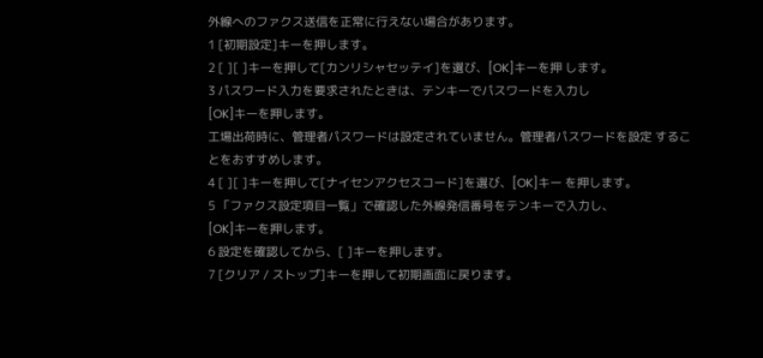外線へのファクス送信を正常に行えない場合があります。
1 [初期設定]キーを押します。
2 [ ][ ]キーを押して[カンリシャセッテイ]を選び、[OK]キーを押 します。
3 パスワード入力を要求されたときは、テンキーでパスワードを入力し
[OK]キーを押します。
工場出荷時に、管理者パスワードは設定されていません。管理者パスワードを設定 することをおすすめします。
4 [ ][ ]キーを押して[ナイセンアクセスコード]を選び、[OK]キー を押します。
5 「ファクス設定項目一覧」で確認した外線発信番号をテンキーで入力し、
[OK]キーを押します。
6 設定を確認してから、[ ]キーを押します。
7 [クリア / ストップ]キーを押して初期画面に戻ります。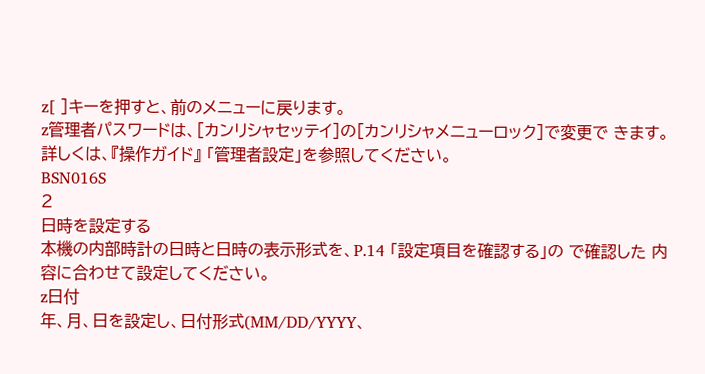z[ ]キーを押すと、前のメニューに戻ります。
z管理者パスワードは、[カンリシャセッテイ]の[カンリシャメニューロック]で変更で きます。詳しくは、『操作ガイド』 「管理者設定」を参照してください。
BSN016S
2
日時を設定する
本機の内部時計の日時と日時の表示形式を、P.14 「設定項目を確認する」の で確認した 内容に合わせて設定してください。
z日付
年、月、日を設定し、日付形式(MM/DD/YYYY、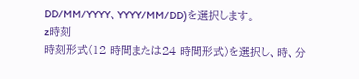DD/MM/YYYY、YYYY/MM/DD)を選択します。
z時刻
時刻形式(12 時間または24 時間形式)を選択し、時、分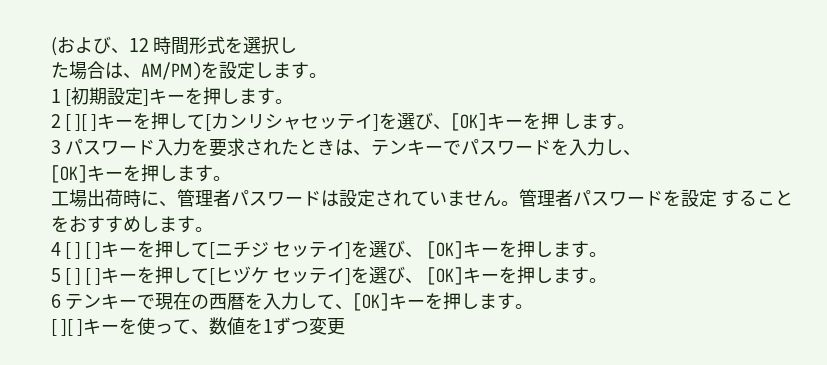(および、12 時間形式を選択し
た場合は、AM/PM)を設定します。
1 [初期設定]キーを押します。
2 [ ][ ]キーを押して[カンリシャセッテイ]を選び、[OK]キーを押 します。
3 パスワード入力を要求されたときは、テンキーでパスワードを入力し、
[OK]キーを押します。
工場出荷時に、管理者パスワードは設定されていません。管理者パスワードを設定 することをおすすめします。
4 [ ] [ ]キーを押して[ニチジ セッテイ]を選び、 [OK]キーを押します。
5 [ ] [ ]キーを押して[ヒヅケ セッテイ]を選び、 [OK]キーを押します。
6 テンキーで現在の西暦を入力して、[OK]キーを押します。
[ ][ ]キーを使って、数値を1ずつ変更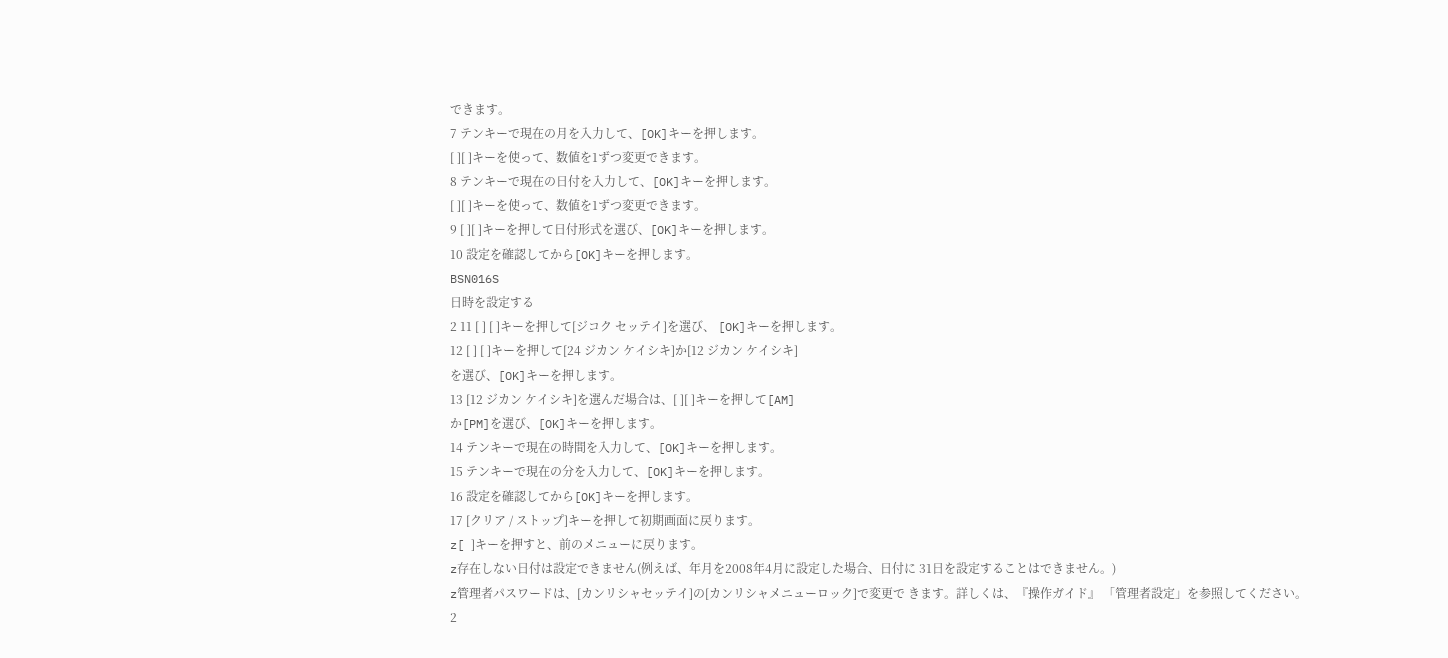できます。
7 テンキーで現在の月を入力して、[OK]キーを押します。
[ ][ ]キーを使って、数値を1ずつ変更できます。
8 テンキーで現在の日付を入力して、[OK]キーを押します。
[ ][ ]キーを使って、数値を1ずつ変更できます。
9 [ ][ ]キーを押して日付形式を選び、[OK]キーを押します。
10 設定を確認してから[OK]キーを押します。
BSN016S
日時を設定する
2 11 [ ] [ ]キーを押して[ジコク セッテイ]を選び、 [OK]キーを押します。
12 [ ] [ ]キーを押して[24 ジカン ケイシキ]か[12 ジカン ケイシキ]
を選び、[OK]キーを押します。
13 [12 ジカン ケイシキ]を選んだ場合は、[ ][ ]キーを押して[AM]
か[PM]を選び、[OK]キーを押します。
14 テンキーで現在の時間を入力して、[OK]キーを押します。
15 テンキーで現在の分を入力して、[OK]キーを押します。
16 設定を確認してから[OK]キーを押します。
17 [クリア / ストップ]キーを押して初期画面に戻ります。
z[ ]キーを押すと、前のメニューに戻ります。
z存在しない日付は設定できません(例えば、年月を2008年4月に設定した場合、日付に 31日を設定することはできません。)
z管理者パスワードは、[カンリシャセッテイ]の[カンリシャメニューロック]で変更で きます。詳しくは、『操作ガイド』 「管理者設定」を参照してください。
2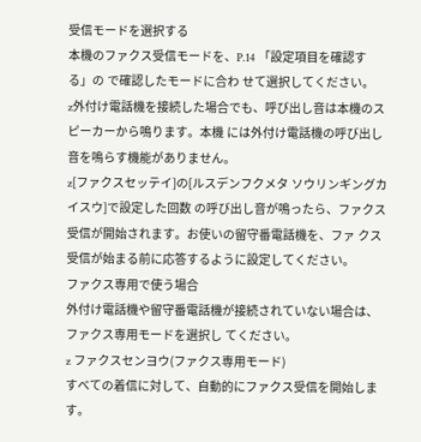受信モードを選択する
本機のファクス受信モードを、P.14 「設定項目を確認する」の で確認したモードに合わ せて選択してください。
z外付け電話機を接続した場合でも、呼び出し音は本機のスピーカーから鳴ります。本機 には外付け電話機の呼び出し音を鳴らす機能がありません。
z[ファクスセッテイ]の[ルスデンフクメタ ソウリンギングカイスウ]で設定した回数 の呼び出し音が鳴ったら、ファクス受信が開始されます。お使いの留守番電話機を、ファ クス受信が始まる前に応答するように設定してください。
ファクス専用で使う場合
外付け電話機や留守番電話機が接続されていない場合は、ファクス専用モードを選択し てください。
z ファクスセンヨウ(ファクス専用モード)
すべての着信に対して、自動的にファクス受信を開始します。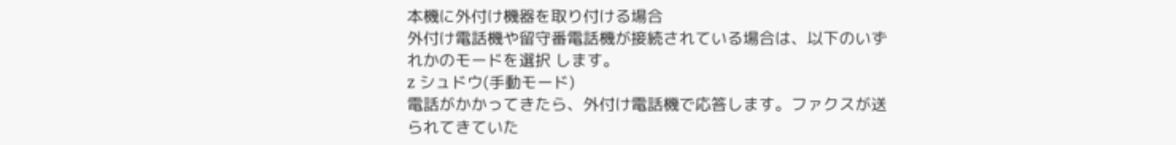本機に外付け機器を取り付ける場合
外付け電話機や留守番電話機が接続されている場合は、以下のいずれかのモードを選択 します。
z シュドウ(手動モード)
電話がかかってきたら、外付け電話機で応答します。ファクスが送られてきていた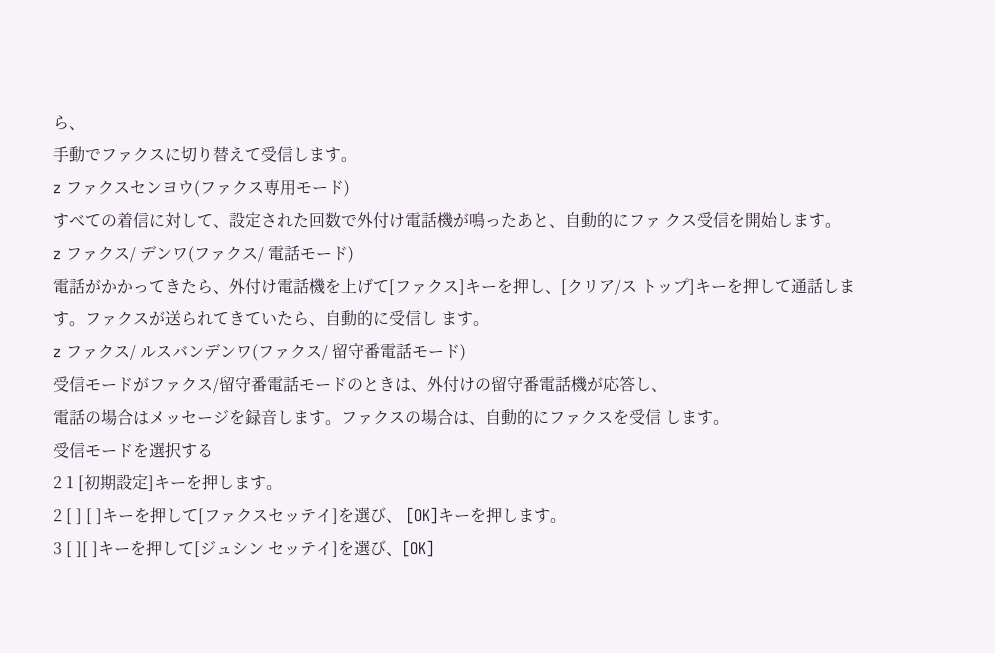ら、
手動でファクスに切り替えて受信します。
z ファクスセンヨウ(ファクス専用モード)
すべての着信に対して、設定された回数で外付け電話機が鳴ったあと、自動的にファ クス受信を開始します。
z ファクス/ デンワ(ファクス/ 電話モード)
電話がかかってきたら、外付け電話機を上げて[ファクス]キーを押し、[クリア/ス トップ]キーを押して通話します。ファクスが送られてきていたら、自動的に受信し ます。
z ファクス/ ルスバンデンワ(ファクス/ 留守番電話モード)
受信モードがファクス/留守番電話モードのときは、外付けの留守番電話機が応答し、
電話の場合はメッセージを録音します。ファクスの場合は、自動的にファクスを受信 します。
受信モードを選択する
2 1 [初期設定]キーを押します。
2 [ ] [ ]キーを押して[ファクスセッテイ]を選び、 [OK]キーを押します。
3 [ ][ ]キーを押して[ジュシン セッテイ]を選び、[OK]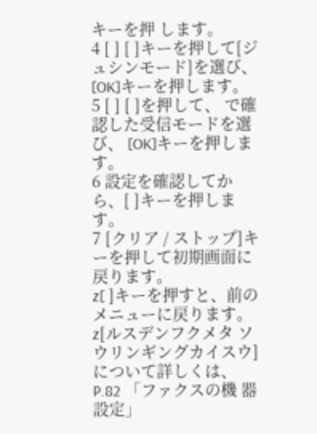キーを押 します。
4 [ ] [ ]キーを押して[ジュシンモード]を選び、 [OK]キーを押します。
5 [ ] [ ]を押して、 で確認した受信モードを選び、 [OK]キーを押します。
6 設定を確認してから、[ ]キーを押します。
7 [クリア / ストップ]キーを押して初期画面に戻ります。
z[ ]キーを押すと、前のメニューに戻ります。
z[ルスデンフクメタ ソウリンギングカイスウ]について詳しくは、P.82 「ファクスの機 器設定」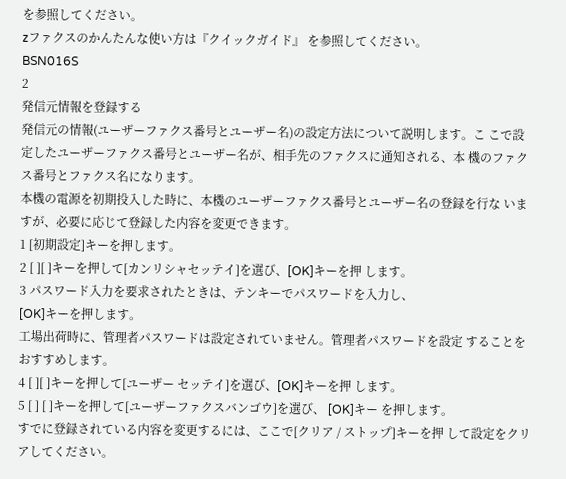を参照してください。
zファクスのかんたんな使い方は『クイックガイド』 を参照してください。
BSN016S
2
発信元情報を登録する
発信元の情報(ユーザーファクス番号とユーザー名)の設定方法について説明します。こ こで設定したユーザーファクス番号とユーザー名が、相手先のファクスに通知される、本 機のファクス番号とファクス名になります。
本機の電源を初期投入した時に、本機のユーザーファクス番号とユーザー名の登録を行な いますが、必要に応じて登録した内容を変更できます。
1 [初期設定]キーを押します。
2 [ ][ ]キーを押して[カンリシャセッテイ]を選び、[OK]キーを押 します。
3 パスワード入力を要求されたときは、テンキーでパスワードを入力し、
[OK]キーを押します。
工場出荷時に、管理者パスワードは設定されていません。管理者パスワードを設定 することをおすすめします。
4 [ ][ ]キーを押して[ユーザー セッテイ]を選び、[OK]キーを押 します。
5 [ ] [ ]キーを押して[ユーザーファクスバンゴウ]を選び、 [OK]キー を押します。
すでに登録されている内容を変更するには、ここで[クリア / ストップ]キーを押 して設定をクリアしてください。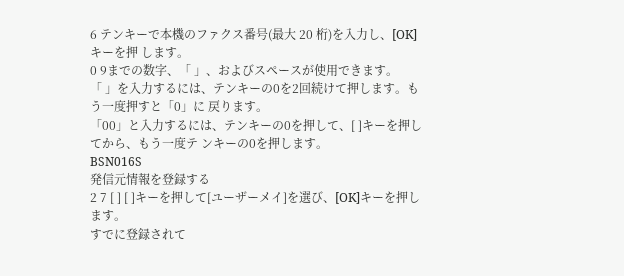6 テンキーで本機のファクス番号(最大 20 桁)を入力し、[OK]キーを押 します。
0 9までの数字、「 」、およびスペースが使用できます。
「 」を入力するには、テンキーの0を2回続けて押します。もう一度押すと「0」に 戻ります。
「00」と入力するには、テンキーの0を押して、[ ]キーを押してから、もう一度テ ンキーの0を押します。
BSN016S
発信元情報を登録する
2 7 [ ] [ ]キーを押して[ユーザーメイ]を選び、[OK]キーを押します。
すでに登録されて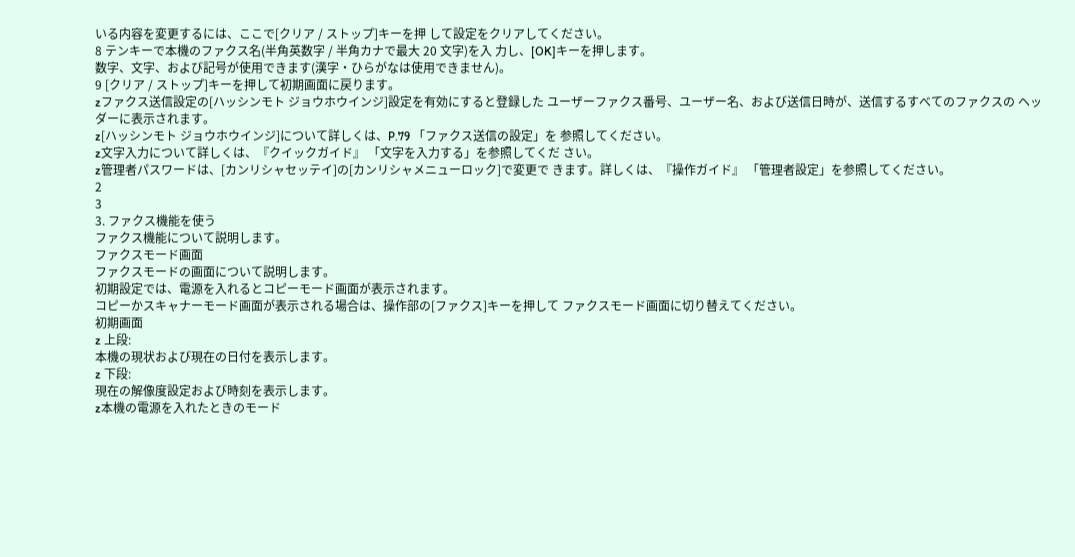いる内容を変更するには、ここで[クリア / ストップ]キーを押 して設定をクリアしてください。
8 テンキーで本機のファクス名(半角英数字 / 半角カナで最大 20 文字)を入 力し、[OK]キーを押します。
数字、文字、および記号が使用できます(漢字・ひらがなは使用できません)。
9 [クリア / ストップ]キーを押して初期画面に戻ります。
zファクス送信設定の[ハッシンモト ジョウホウインジ]設定を有効にすると登録した ユーザーファクス番号、ユーザー名、および送信日時が、送信するすべてのファクスの ヘッダーに表示されます。
z[ハッシンモト ジョウホウインジ]について詳しくは、P.79 「ファクス送信の設定」を 参照してください。
z文字入力について詳しくは、『クイックガイド』 「文字を入力する」を参照してくだ さい。
z管理者パスワードは、[カンリシャセッテイ]の[カンリシャメニューロック]で変更で きます。詳しくは、『操作ガイド』 「管理者設定」を参照してください。
2
3
3. ファクス機能を使う
ファクス機能について説明します。
ファクスモード画面
ファクスモードの画面について説明します。
初期設定では、電源を入れるとコピーモード画面が表示されます。
コピーかスキャナーモード画面が表示される場合は、操作部の[ファクス]キーを押して ファクスモード画面に切り替えてください。
初期画面
z 上段:
本機の現状および現在の日付を表示します。
z 下段:
現在の解像度設定および時刻を表示します。
z本機の電源を入れたときのモード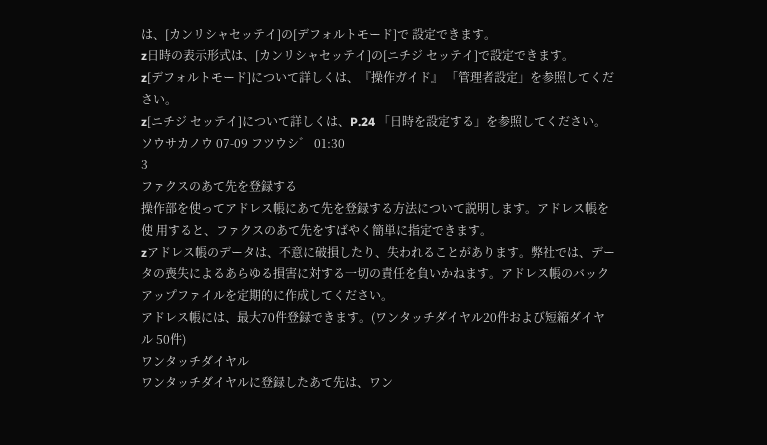は、[カンリシャセッテイ]の[デフォルトモード]で 設定できます。
z日時の表示形式は、[カンリシャセッテイ]の[ニチジ セッテイ]で設定できます。
z[デフォルトモード]について詳しくは、『操作ガイド』 「管理者設定」を参照してくだ さい。
z[ニチジ セッテイ]について詳しくは、P.24 「日時を設定する」を参照してください。
ソウサカノウ 07-09 フツウシ゛ 01:30
3
ファクスのあて先を登録する
操作部を使ってアドレス帳にあて先を登録する方法について説明します。アドレス帳を使 用すると、ファクスのあて先をすばやく簡単に指定できます。
zアドレス帳のデータは、不意に破損したり、失われることがあります。弊社では、デー タの喪失によるあらゆる損害に対する一切の責任を負いかねます。アドレス帳のバック アップファイルを定期的に作成してください。
アドレス帳には、最大70件登録できます。(ワンタッチダイヤル20件および短縮ダイヤル 50件)
ワンタッチダイヤル
ワンタッチダイヤルに登録したあて先は、ワン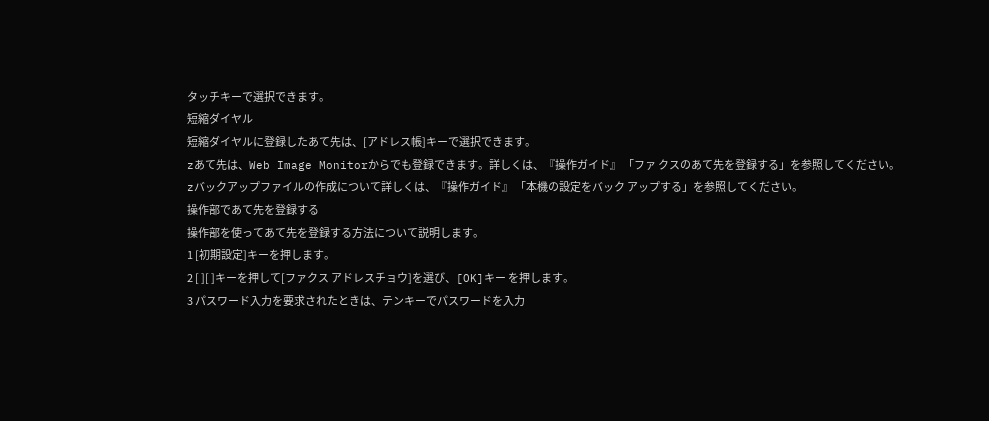タッチキーで選択できます。
短縮ダイヤル
短縮ダイヤルに登録したあて先は、[アドレス帳]キーで選択できます。
zあて先は、Web Image Monitorからでも登録できます。詳しくは、『操作ガイド』 「ファ クスのあて先を登録する」を参照してください。
zバックアップファイルの作成について詳しくは、『操作ガイド』 「本機の設定をバック アップする」を参照してください。
操作部であて先を登録する
操作部を使ってあて先を登録する方法について説明します。
1 [初期設定]キーを押します。
2 [ ][ ]キーを押して[ファクス アドレスチョウ]を選び、[OK]キー を押します。
3 パスワード入力を要求されたときは、テンキーでパスワードを入力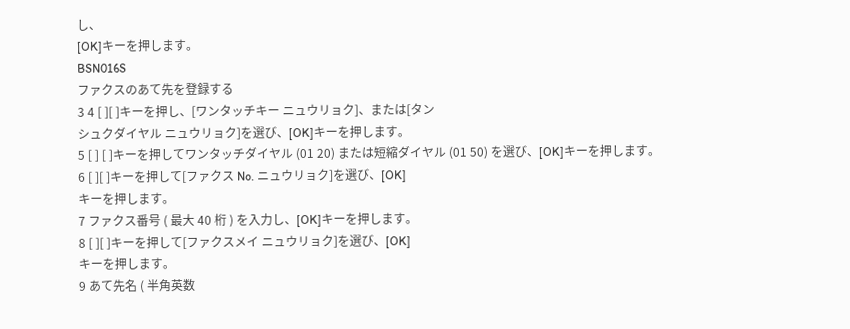し、
[OK]キーを押します。
BSN016S
ファクスのあて先を登録する
3 4 [ ][ ]キーを押し、[ワンタッチキー ニュウリョク]、または[タン
シュクダイヤル ニュウリョク]を選び、[OK]キーを押します。
5 [ ] [ ]キーを押してワンタッチダイヤル (01 20) または短縮ダイヤル (01 50) を選び、[OK]キーを押します。
6 [ ][ ]キーを押して[ファクス No. ニュウリョク]を選び、[OK]
キーを押します。
7 ファクス番号 ( 最大 40 桁 ) を入力し、[OK]キーを押します。
8 [ ][ ]キーを押して[ファクスメイ ニュウリョク]を選び、[OK]
キーを押します。
9 あて先名 ( 半角英数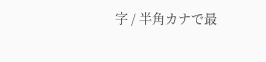字 / 半角カナで最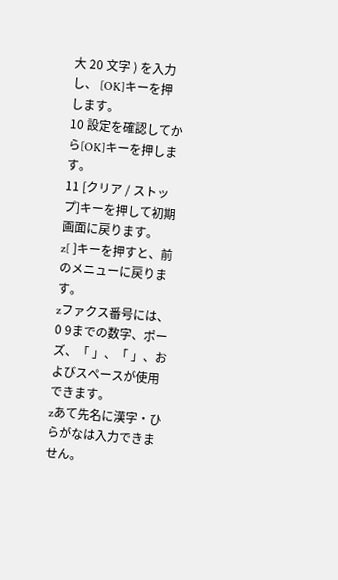大 20 文字 ) を入力し、 [OK]キーを押
します。
10 設定を確認してから[OK]キーを押します。
11 [クリア / ストップ]キーを押して初期画面に戻ります。
z[ ]キーを押すと、前のメニューに戻ります。
zファクス番号には、0 9までの数字、ポーズ、「 」、「 」、およびスペースが使用できます。
zあて先名に漢字・ひらがなは入力できません。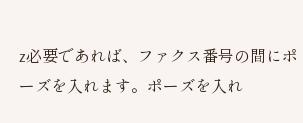z必要であれば、ファクス番号の間にポーズを入れます。ポーズを入れ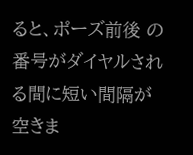ると、ポーズ前後 の番号がダイヤルされる間に短い間隔が空きま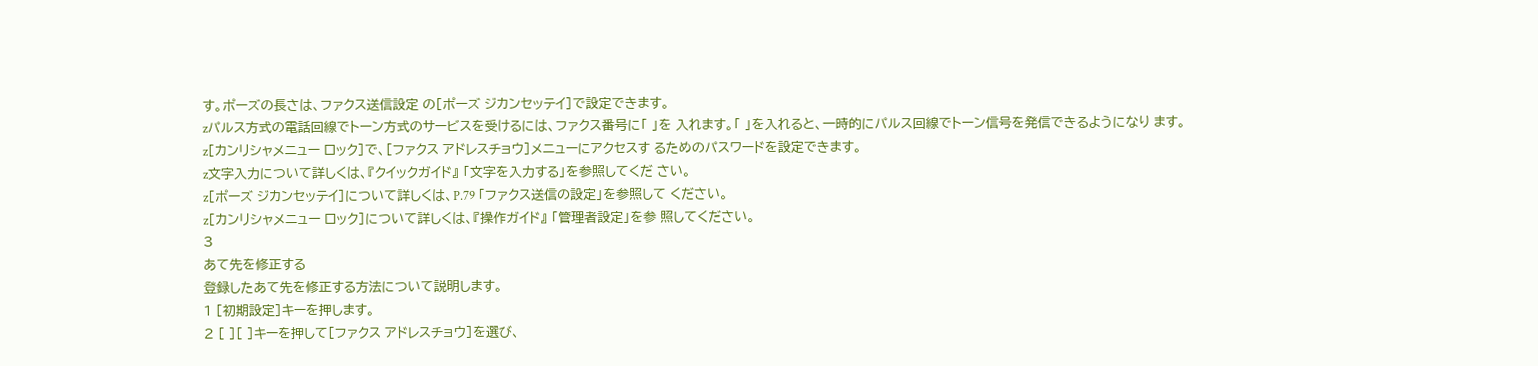す。ポーズの長さは、ファクス送信設定 の[ポーズ ジカンセッテイ]で設定できます。
zパルス方式の電話回線でトーン方式のサービスを受けるには、ファクス番号に「 」を 入れます。「 」を入れると、一時的にパルス回線でトーン信号を発信できるようになり ます。
z[カンリシャメニュー ロック]で、[ファクス アドレスチョウ]メニューにアクセスす るためのパスワードを設定できます。
z文字入力について詳しくは、『クイックガイド』 「文字を入力する」を参照してくだ さい。
z[ポーズ ジカンセッテイ]について詳しくは、P.79 「ファクス送信の設定」を参照して ください。
z[カンリシャメニュー ロック]について詳しくは、『操作ガイド』 「管理者設定」を参 照してください。
3
あて先を修正する
登録したあて先を修正する方法について説明します。
1 [初期設定]キーを押します。
2 [ ][ ]キーを押して[ファクス アドレスチョウ]を選び、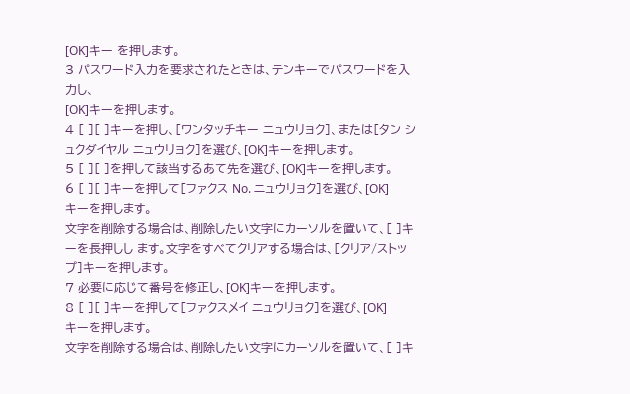[OK]キー を押します。
3 パスワード入力を要求されたときは、テンキーでパスワードを入力し、
[OK]キーを押します。
4 [ ][ ]キーを押し、[ワンタッチキー ニュウリョク]、または[タン シュクダイヤル ニュウリョク]を選び、[OK]キーを押します。
5 [ ][ ]を押して該当するあて先を選び、[OK]キーを押します。
6 [ ][ ]キーを押して[ファクス No. ニュウリョク]を選び、[OK]
キーを押します。
文字を削除する場合は、削除したい文字にカーソルを置いて、[ ]キーを長押しし ます。文字をすべてクリアする場合は、[クリア/ストップ]キーを押します。
7 必要に応じて番号を修正し、[OK]キーを押します。
8 [ ][ ]キーを押して[ファクスメイ ニュウリョク]を選び、[OK]
キーを押します。
文字を削除する場合は、削除したい文字にカーソルを置いて、[ ]キ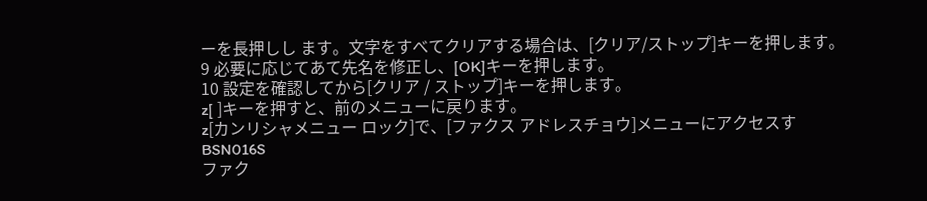ーを長押しし ます。文字をすべてクリアする場合は、[クリア/ストップ]キーを押します。
9 必要に応じてあて先名を修正し、[OK]キーを押します。
10 設定を確認してから[クリア / ストップ]キーを押します。
z[ ]キーを押すと、前のメニューに戻ります。
z[カンリシャメニュー ロック]で、[ファクス アドレスチョウ]メニューにアクセスす
BSN016S
ファク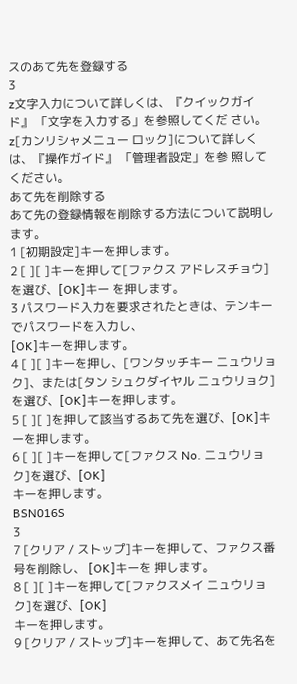スのあて先を登録する
3
z文字入力について詳しくは、『クイックガイド』 「文字を入力する」を参照してくだ さい。
z[カンリシャメニュー ロック]について詳しくは、『操作ガイド』 「管理者設定」を参 照してください。
あて先を削除する
あて先の登録情報を削除する方法について説明します。
1 [初期設定]キーを押します。
2 [ ][ ]キーを押して[ファクス アドレスチョウ]を選び、[OK]キー を押します。
3 パスワード入力を要求されたときは、テンキーでパスワードを入力し、
[OK]キーを押します。
4 [ ][ ]キーを押し、[ワンタッチキー ニュウリョク]、または[タン シュクダイヤル ニュウリョク]を選び、[OK]キーを押します。
5 [ ][ ]を押して該当するあて先を選び、[OK]キーを押します。
6 [ ][ ]キーを押して[ファクス No. ニュウリョク]を選び、[OK]
キーを押します。
BSN016S
3
7 [クリア / ストップ]キーを押して、ファクス番号を削除し、 [OK]キーを 押します。
8 [ ][ ]キーを押して[ファクスメイ ニュウリョク]を選び、[OK]
キーを押します。
9 [クリア / ストップ]キーを押して、あて先名を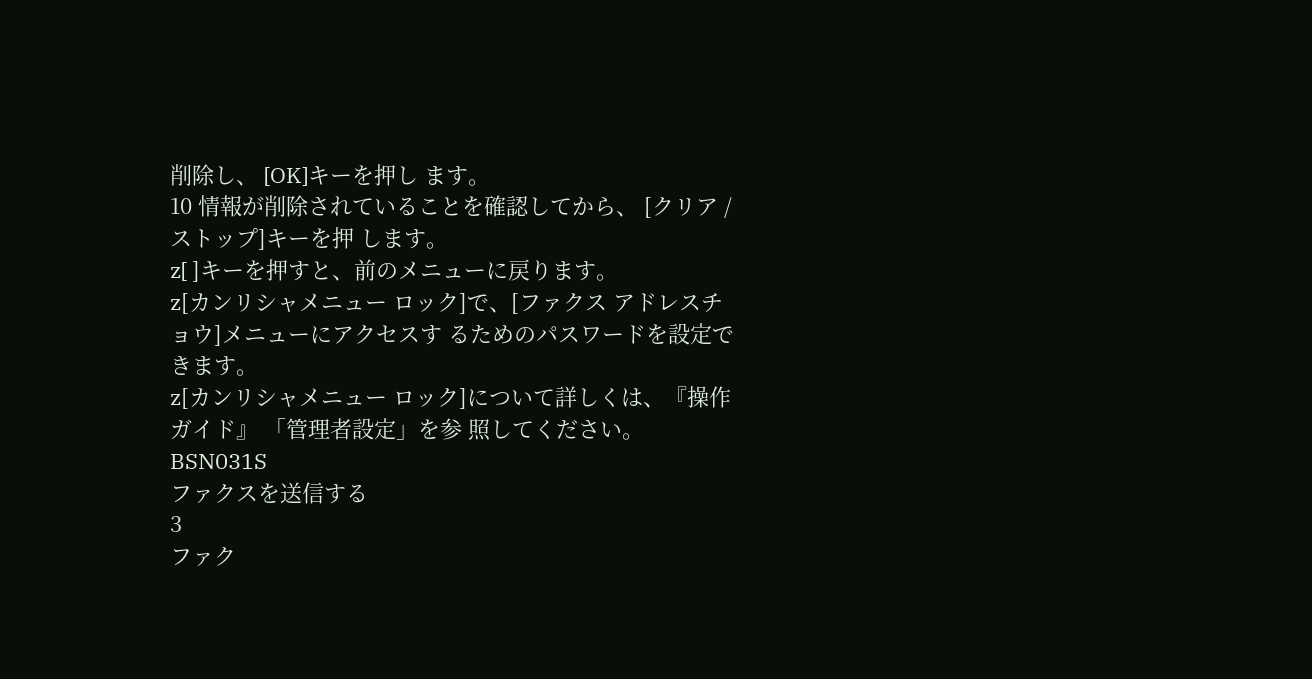削除し、 [OK]キーを押し ます。
10 情報が削除されていることを確認してから、 [クリア / ストップ]キーを押 します。
z[ ]キーを押すと、前のメニューに戻ります。
z[カンリシャメニュー ロック]で、[ファクス アドレスチョウ]メニューにアクセスす るためのパスワードを設定できます。
z[カンリシャメニュー ロック]について詳しくは、『操作ガイド』 「管理者設定」を参 照してください。
BSN031S
ファクスを送信する
3
ファク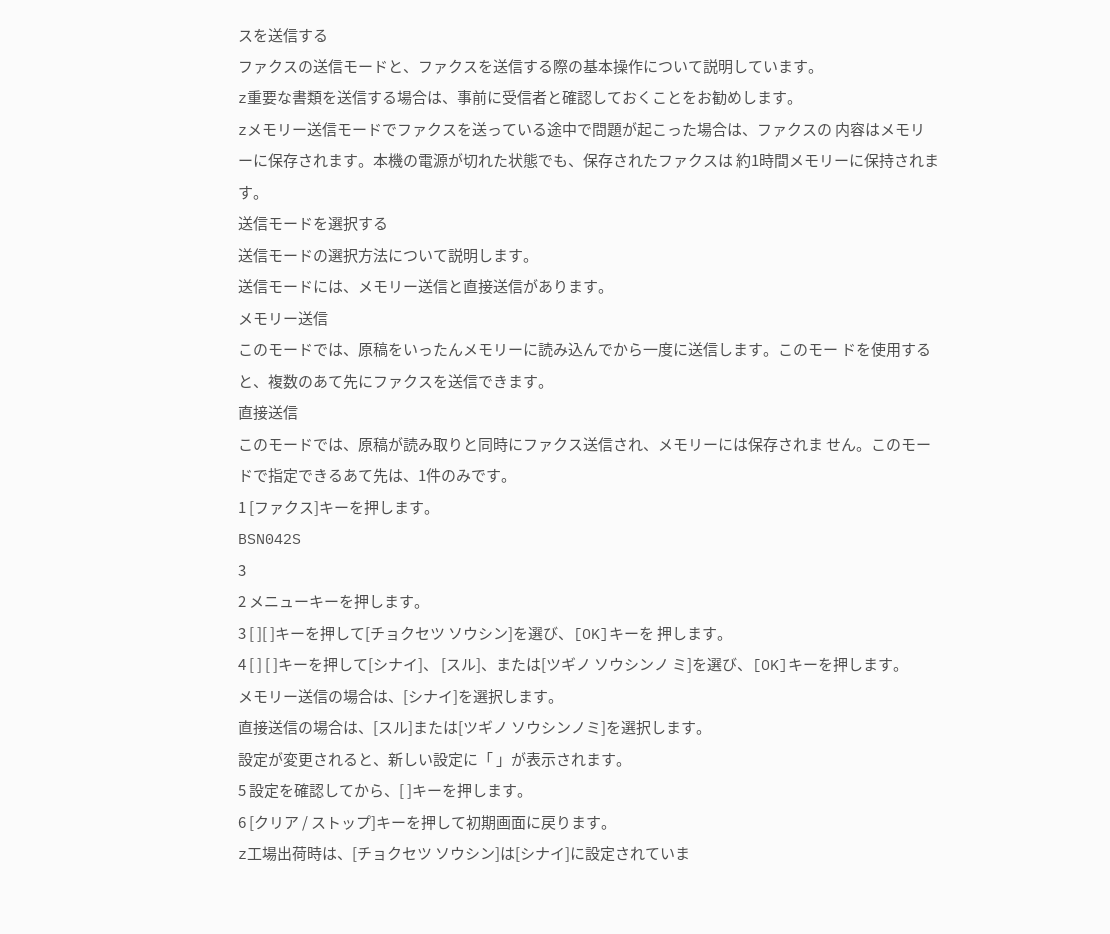スを送信する
ファクスの送信モードと、ファクスを送信する際の基本操作について説明しています。
z重要な書類を送信する場合は、事前に受信者と確認しておくことをお勧めします。
zメモリー送信モードでファクスを送っている途中で問題が起こった場合は、ファクスの 内容はメモリーに保存されます。本機の電源が切れた状態でも、保存されたファクスは 約1時間メモリーに保持されます。
送信モードを選択する
送信モードの選択方法について説明します。
送信モードには、メモリー送信と直接送信があります。
メモリー送信
このモードでは、原稿をいったんメモリーに読み込んでから一度に送信します。このモー ドを使用すると、複数のあて先にファクスを送信できます。
直接送信
このモードでは、原稿が読み取りと同時にファクス送信され、メモリーには保存されま せん。このモードで指定できるあて先は、1件のみです。
1 [ファクス]キーを押します。
BSN042S
3
2 メニューキーを押します。
3 [ ][ ]キーを押して[チョクセツ ソウシン]を選び、[OK]キーを 押します。
4 [ ] [ ]キーを押して[シナイ]、 [スル]、または[ツギノ ソウシンノ ミ]を選び、[OK]キーを押します。
メモリー送信の場合は、[シナイ]を選択します。
直接送信の場合は、[スル]または[ツギノ ソウシンノミ]を選択します。
設定が変更されると、新しい設定に「 」が表示されます。
5 設定を確認してから、[ ]キーを押します。
6 [クリア / ストップ]キーを押して初期画面に戻ります。
z工場出荷時は、[チョクセツ ソウシン]は[シナイ]に設定されていま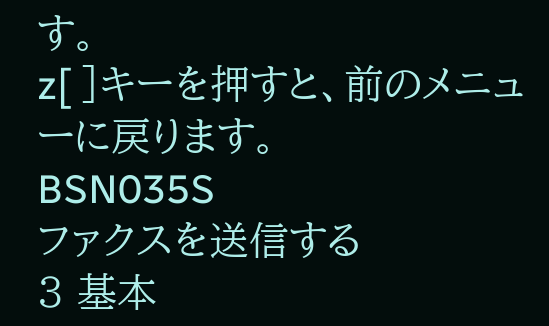す。
z[ ]キーを押すと、前のメニューに戻ります。
BSN035S
ファクスを送信する
3 基本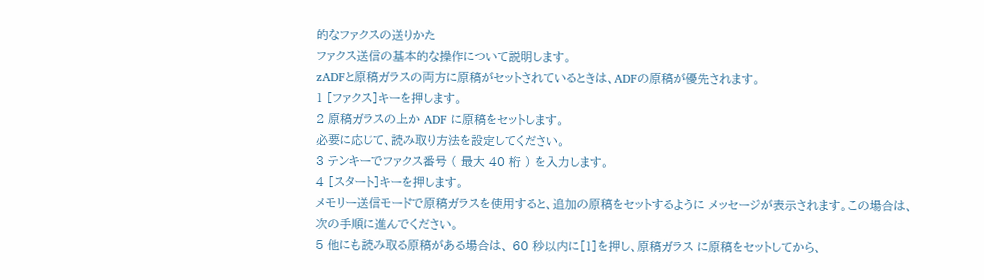的なファクスの送りかた
ファクス送信の基本的な操作について説明します。
zADFと原稿ガラスの両方に原稿がセットされているときは、ADFの原稿が優先されます。
1 [ファクス]キーを押します。
2 原稿ガラスの上か ADF に原稿をセットします。
必要に応じて、読み取り方法を設定してください。
3 テンキーでファクス番号 ( 最大 40 桁 ) を入力します。
4 [スタート]キーを押します。
メモリー送信モードで原稿ガラスを使用すると、追加の原稿をセットするように メッセージが表示されます。この場合は、次の手順に進んでください。
5 他にも読み取る原稿がある場合は、 60 秒以内に[1]を押し、原稿ガラス に原稿をセットしてから、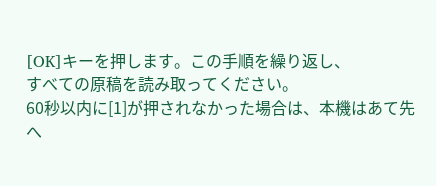[OK]キーを押します。この手順を繰り返し、
すべての原稿を読み取ってください。
60秒以内に[1]が押されなかった場合は、本機はあて先へ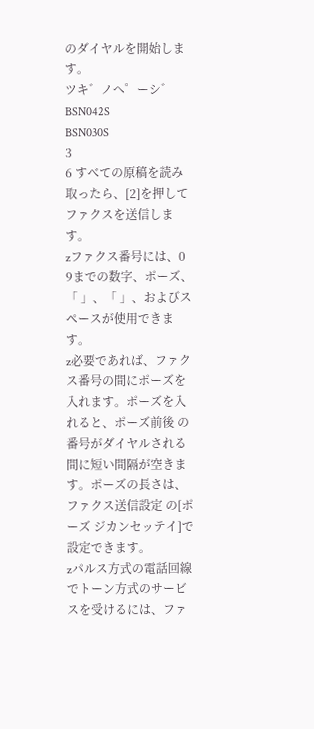のダイヤルを開始します。
ツキ゛ノへ゜ーシ゛
BSN042S
BSN030S
3
6 すべての原稿を読み取ったら、[2]を押してファクスを送信します。
zファクス番号には、0 9までの数字、ポーズ、「 」、「 」、およびスペースが使用できます。
z必要であれば、ファクス番号の間にポーズを入れます。ポーズを入れると、ポーズ前後 の番号がダイヤルされる間に短い間隔が空きます。ポーズの長さは、ファクス送信設定 の[ポーズ ジカンセッテイ]で設定できます。
zパルス方式の電話回線でトーン方式のサービスを受けるには、ファ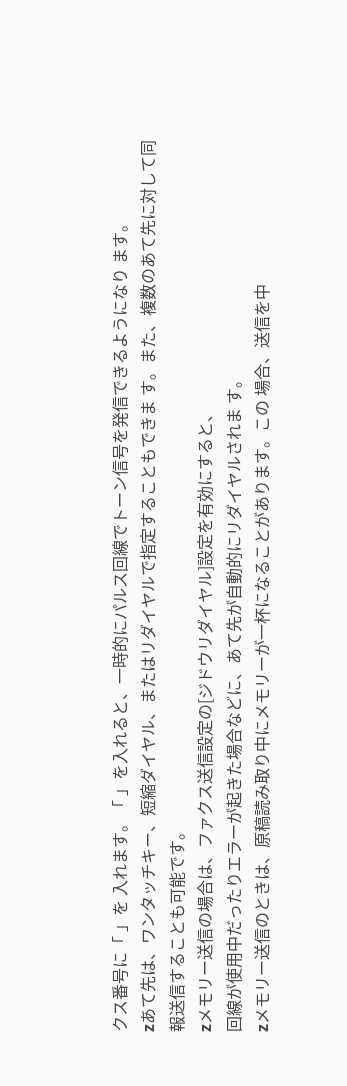クス番号に「 」を 入れます。「 」を入れると、一時的にパルス回線でトーン信号を発信できるようになり ます。
zあて先は、ワンタッチキー、短縮ダイヤル、またはリダイヤルで指定することもできま す。また、複数のあて先に対して同報送信することも可能です。
zメモリー送信の場合は、ファクス送信設定の[ジドウリダイヤル]設定を有効にすると、
回線が使用中だったりエラーが起きた場合などに、あて先が自動的にリダイヤルされま す。
zメモリー送信のときは、原稿読み取り中にメモリーが一杯になることがあります。この 場合、送信を中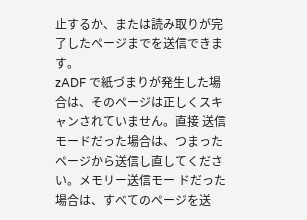止するか、または読み取りが完了したページまでを送信できます。
zADF で紙づまりが発生した場合は、そのページは正しくスキャンされていません。直接 送信モードだった場合は、つまったページから送信し直してください。メモリー送信モー ドだった場合は、すべてのページを送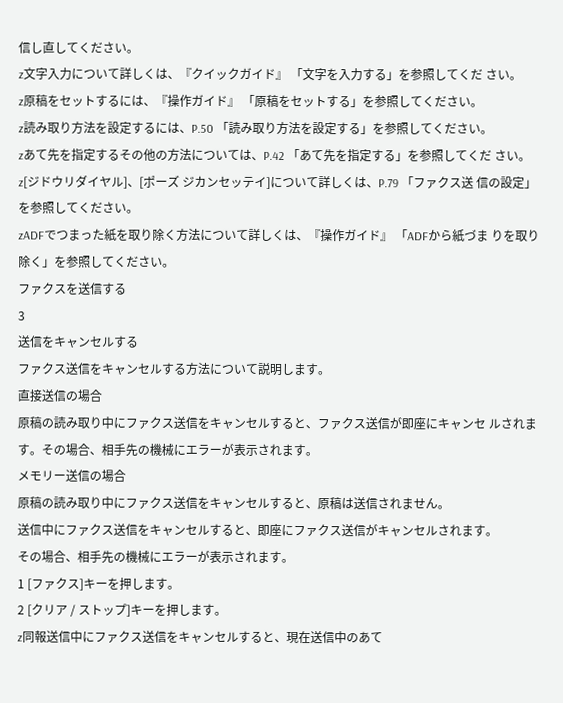信し直してください。
z文字入力について詳しくは、『クイックガイド』 「文字を入力する」を参照してくだ さい。
z原稿をセットするには、『操作ガイド』 「原稿をセットする」を参照してください。
z読み取り方法を設定するには、P.50 「読み取り方法を設定する」を参照してください。
zあて先を指定するその他の方法については、P.42 「あて先を指定する」を参照してくだ さい。
z[ジドウリダイヤル]、[ポーズ ジカンセッテイ]について詳しくは、P.79 「ファクス送 信の設定」を参照してください。
zADFでつまった紙を取り除く方法について詳しくは、『操作ガイド』 「ADFから紙づま りを取り除く」を参照してください。
ファクスを送信する
3
送信をキャンセルする
ファクス送信をキャンセルする方法について説明します。
直接送信の場合
原稿の読み取り中にファクス送信をキャンセルすると、ファクス送信が即座にキャンセ ルされます。その場合、相手先の機械にエラーが表示されます。
メモリー送信の場合
原稿の読み取り中にファクス送信をキャンセルすると、原稿は送信されません。
送信中にファクス送信をキャンセルすると、即座にファクス送信がキャンセルされます。
その場合、相手先の機械にエラーが表示されます。
1 [ファクス]キーを押します。
2 [クリア / ストップ]キーを押します。
z同報送信中にファクス送信をキャンセルすると、現在送信中のあて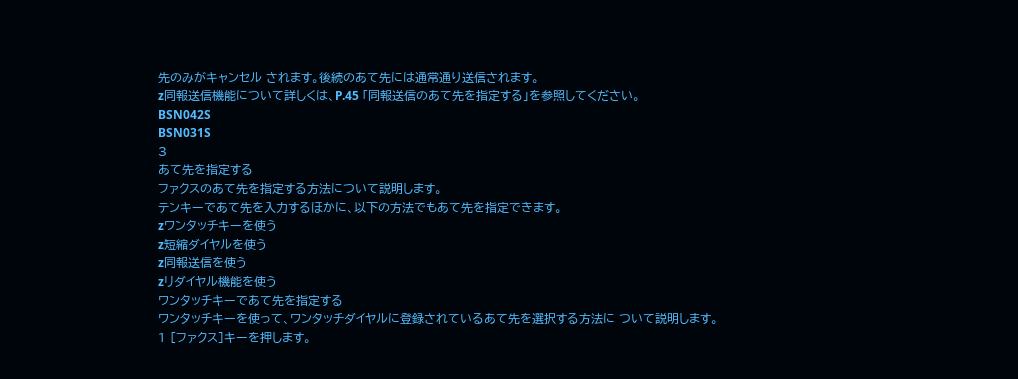先のみがキャンセル されます。後続のあて先には通常通り送信されます。
z同報送信機能について詳しくは、P.45 「同報送信のあて先を指定する」を参照してください。
BSN042S
BSN031S
3
あて先を指定する
ファクスのあて先を指定する方法について説明します。
テンキーであて先を入力するほかに、以下の方法でもあて先を指定できます。
zワンタッチキーを使う
z短縮ダイヤルを使う
z同報送信を使う
zリダイヤル機能を使う
ワンタッチキーであて先を指定する
ワンタッチキーを使って、ワンタッチダイヤルに登録されているあて先を選択する方法に ついて説明します。
1 [ファクス]キーを押します。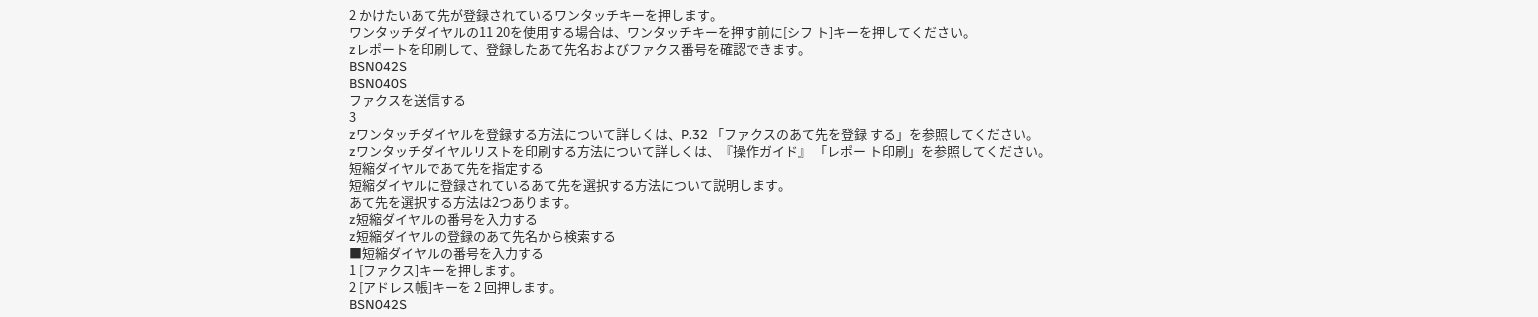2 かけたいあて先が登録されているワンタッチキーを押します。
ワンタッチダイヤルの11 20を使用する場合は、ワンタッチキーを押す前に[シフ ト]キーを押してください。
zレポートを印刷して、登録したあて先名およびファクス番号を確認できます。
BSN042S
BSN040S
ファクスを送信する
3
zワンタッチダイヤルを登録する方法について詳しくは、P.32 「ファクスのあて先を登録 する」を参照してください。
zワンタッチダイヤルリストを印刷する方法について詳しくは、『操作ガイド』 「レポー ト印刷」を参照してください。
短縮ダイヤルであて先を指定する
短縮ダイヤルに登録されているあて先を選択する方法について説明します。
あて先を選択する方法は2つあります。
z短縮ダイヤルの番号を入力する
z短縮ダイヤルの登録のあて先名から検索する
■短縮ダイヤルの番号を入力する
1 [ファクス]キーを押します。
2 [アドレス帳]キーを 2 回押します。
BSN042S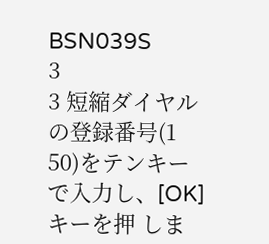BSN039S
3
3 短縮ダイヤルの登録番号(1 50)をテンキーで入力し、[OK]キーを押 しま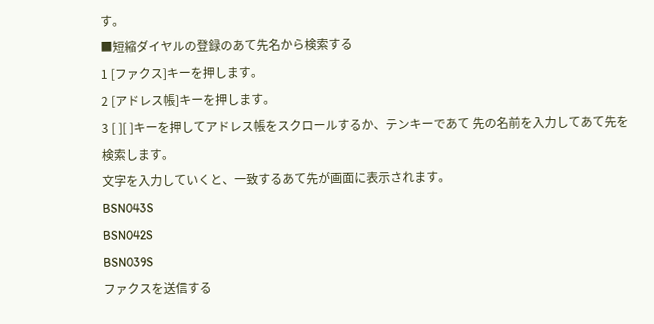す。
■短縮ダイヤルの登録のあて先名から検索する
1 [ファクス]キーを押します。
2 [アドレス帳]キーを押します。
3 [ ][ ]キーを押してアドレス帳をスクロールするか、テンキーであて 先の名前を入力してあて先を検索します。
文字を入力していくと、一致するあて先が画面に表示されます。
BSN043S
BSN042S
BSN039S
ファクスを送信する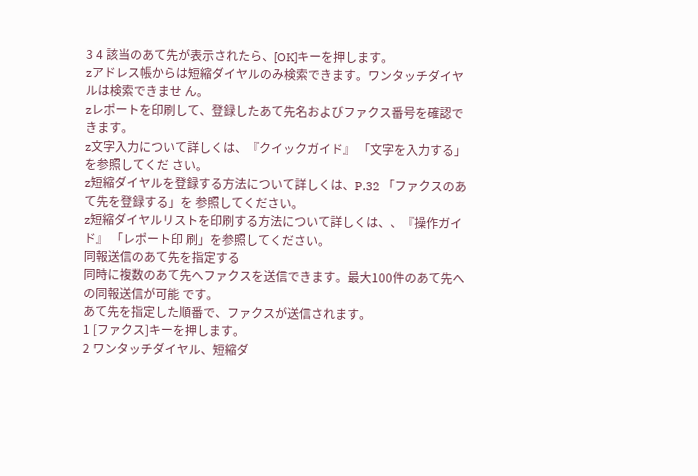3 4 該当のあて先が表示されたら、[OK]キーを押します。
zアドレス帳からは短縮ダイヤルのみ検索できます。ワンタッチダイヤルは検索できませ ん。
zレポートを印刷して、登録したあて先名およびファクス番号を確認できます。
z文字入力について詳しくは、『クイックガイド』 「文字を入力する」を参照してくだ さい。
z短縮ダイヤルを登録する方法について詳しくは、P.32 「ファクスのあて先を登録する」を 参照してください。
z短縮ダイヤルリストを印刷する方法について詳しくは、、『操作ガイド』 「レポート印 刷」を参照してください。
同報送信のあて先を指定する
同時に複数のあて先へファクスを送信できます。最大100件のあて先への同報送信が可能 です。
あて先を指定した順番で、ファクスが送信されます。
1 [ファクス]キーを押します。
2 ワンタッチダイヤル、短縮ダ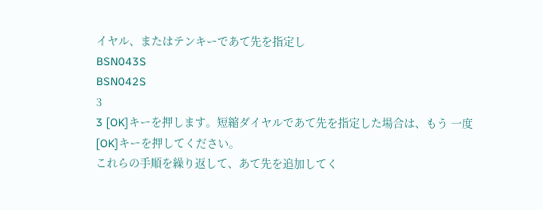イヤル、またはテンキーであて先を指定し
BSN043S
BSN042S
3
3 [OK]キーを押します。短縮ダイヤルであて先を指定した場合は、もう 一度[OK]キーを押してください。
これらの手順を繰り返して、あて先を追加してく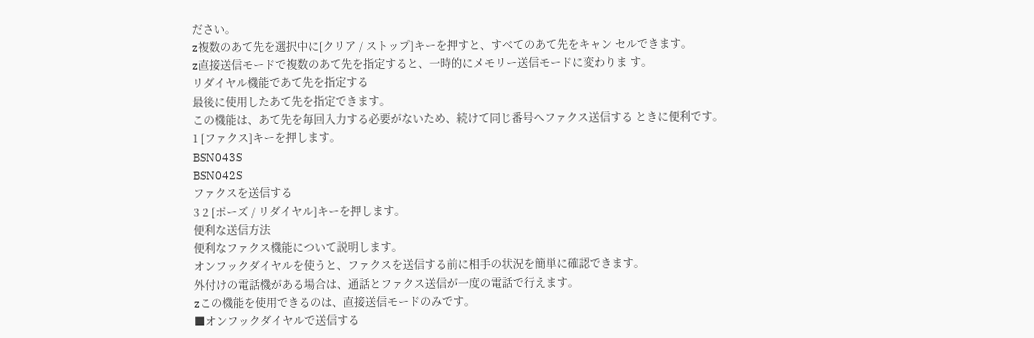ださい。
z複数のあて先を選択中に[クリア / ストップ]キーを押すと、すべてのあて先をキャン セルできます。
z直接送信モードで複数のあて先を指定すると、一時的にメモリー送信モードに変わりま す。
リダイヤル機能であて先を指定する
最後に使用したあて先を指定できます。
この機能は、あて先を毎回入力する必要がないため、続けて同じ番号へファクス送信する ときに便利です。
1 [ファクス]キーを押します。
BSN043S
BSN042S
ファクスを送信する
3 2 [ポーズ / リダイヤル]キーを押します。
便利な送信方法
便利なファクス機能について説明します。
オンフックダイヤルを使うと、ファクスを送信する前に相手の状況を簡単に確認できます。
外付けの電話機がある場合は、通話とファクス送信が一度の電話で行えます。
zこの機能を使用できるのは、直接送信モードのみです。
■オンフックダイヤルで送信する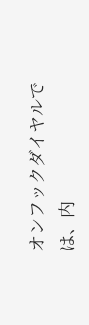オンフックダイヤルでは、内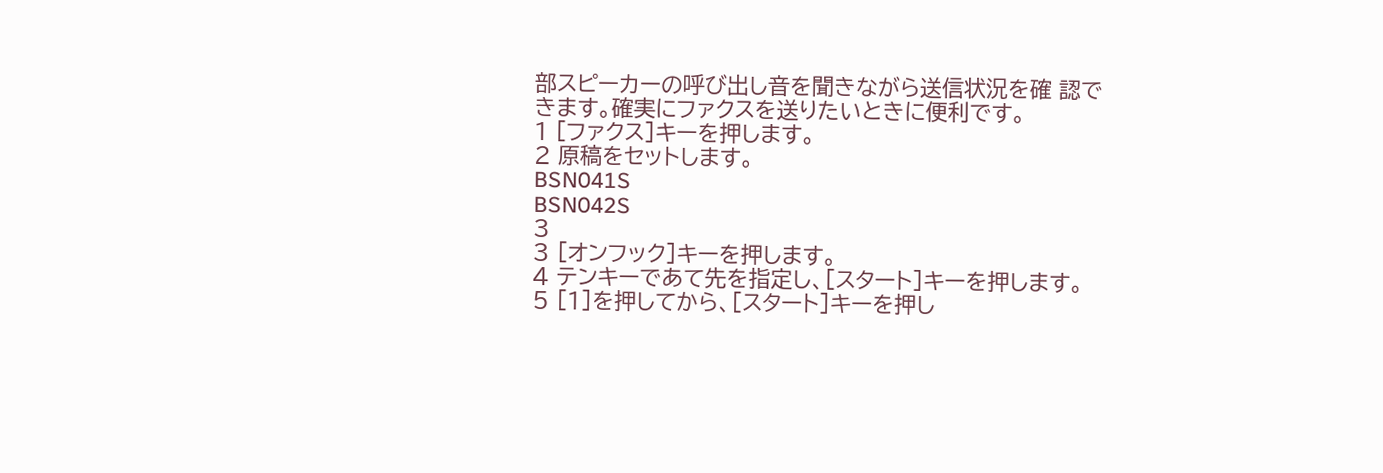部スピーカーの呼び出し音を聞きながら送信状況を確 認できます。確実にファクスを送りたいときに便利です。
1 [ファクス]キーを押します。
2 原稿をセットします。
BSN041S
BSN042S
3
3 [オンフック]キーを押します。
4 テンキーであて先を指定し、[スタート]キーを押します。
5 [1]を押してから、[スタート]キーを押し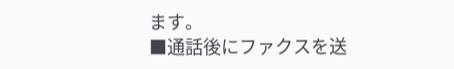ます。
■通話後にファクスを送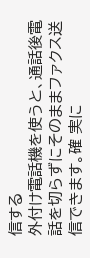信する
外付け電話機を使うと、通話後電話を切らずにそのままファクス送信できます。確 実に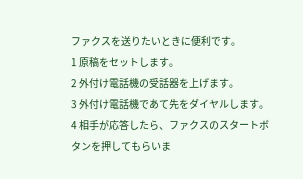ファクスを送りたいときに便利です。
1 原稿をセットします。
2 外付け電話機の受話器を上げます。
3 外付け電話機であて先をダイヤルします。
4 相手が応答したら、ファクスのスタートボタンを押してもらいま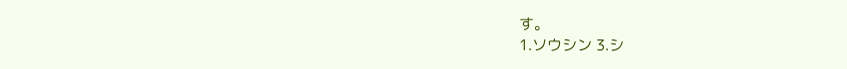す。
1.ソウシン 3.シ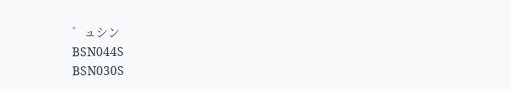゛ュシン
BSN044S
BSN030S